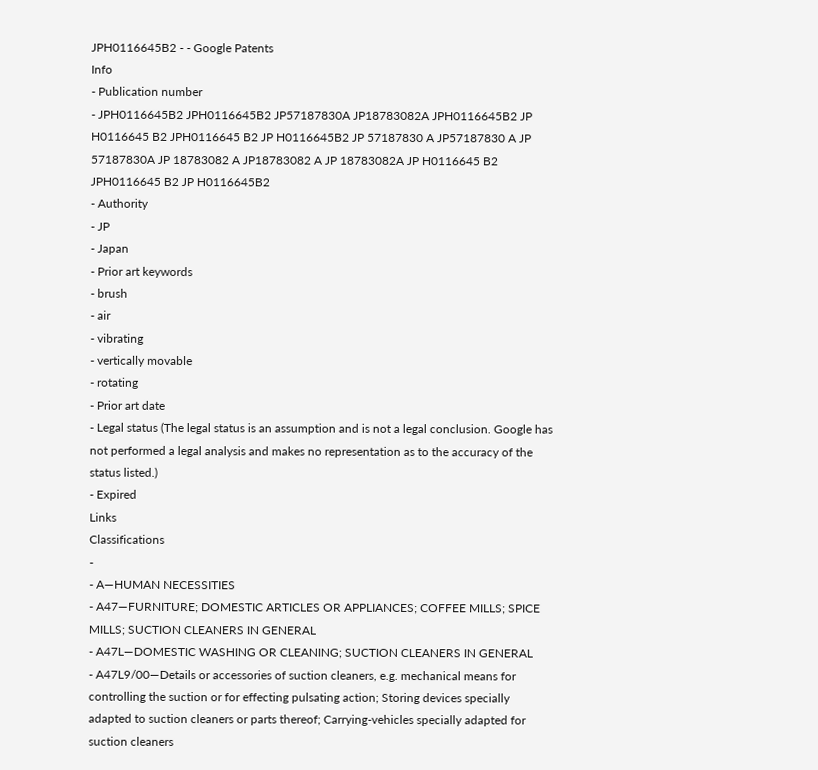JPH0116645B2 - - Google Patents
Info
- Publication number
- JPH0116645B2 JPH0116645B2 JP57187830A JP18783082A JPH0116645B2 JP H0116645 B2 JPH0116645 B2 JP H0116645B2 JP 57187830 A JP57187830 A JP 57187830A JP 18783082 A JP18783082 A JP 18783082A JP H0116645 B2 JPH0116645 B2 JP H0116645B2
- Authority
- JP
- Japan
- Prior art keywords
- brush
- air
- vibrating
- vertically movable
- rotating
- Prior art date
- Legal status (The legal status is an assumption and is not a legal conclusion. Google has not performed a legal analysis and makes no representation as to the accuracy of the status listed.)
- Expired
Links
Classifications
-
- A—HUMAN NECESSITIES
- A47—FURNITURE; DOMESTIC ARTICLES OR APPLIANCES; COFFEE MILLS; SPICE MILLS; SUCTION CLEANERS IN GENERAL
- A47L—DOMESTIC WASHING OR CLEANING; SUCTION CLEANERS IN GENERAL
- A47L9/00—Details or accessories of suction cleaners, e.g. mechanical means for controlling the suction or for effecting pulsating action; Storing devices specially adapted to suction cleaners or parts thereof; Carrying-vehicles specially adapted for suction cleaners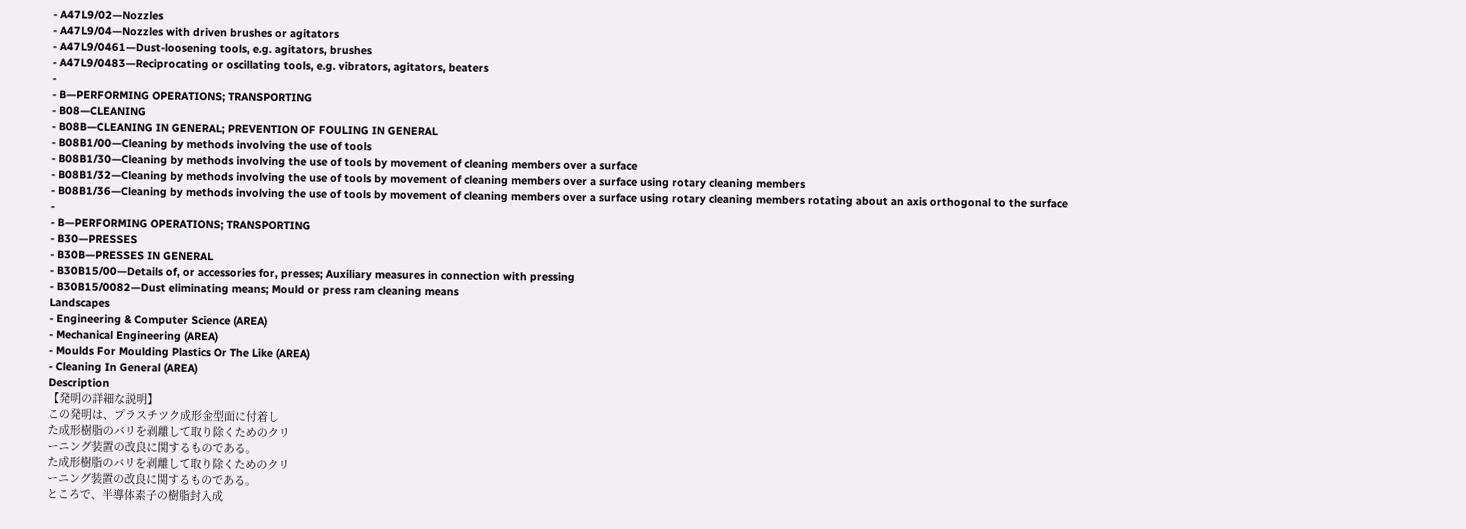- A47L9/02—Nozzles
- A47L9/04—Nozzles with driven brushes or agitators
- A47L9/0461—Dust-loosening tools, e.g. agitators, brushes
- A47L9/0483—Reciprocating or oscillating tools, e.g. vibrators, agitators, beaters
-
- B—PERFORMING OPERATIONS; TRANSPORTING
- B08—CLEANING
- B08B—CLEANING IN GENERAL; PREVENTION OF FOULING IN GENERAL
- B08B1/00—Cleaning by methods involving the use of tools
- B08B1/30—Cleaning by methods involving the use of tools by movement of cleaning members over a surface
- B08B1/32—Cleaning by methods involving the use of tools by movement of cleaning members over a surface using rotary cleaning members
- B08B1/36—Cleaning by methods involving the use of tools by movement of cleaning members over a surface using rotary cleaning members rotating about an axis orthogonal to the surface
-
- B—PERFORMING OPERATIONS; TRANSPORTING
- B30—PRESSES
- B30B—PRESSES IN GENERAL
- B30B15/00—Details of, or accessories for, presses; Auxiliary measures in connection with pressing
- B30B15/0082—Dust eliminating means; Mould or press ram cleaning means
Landscapes
- Engineering & Computer Science (AREA)
- Mechanical Engineering (AREA)
- Moulds For Moulding Plastics Or The Like (AREA)
- Cleaning In General (AREA)
Description
【発明の詳細な説明】
この発明は、プラスチツク成形金型面に付着し
た成形樹脂のバリを剥離して取り除くためのクリ
ーニング装置の改良に関するものである。
た成形樹脂のバリを剥離して取り除くためのクリ
ーニング装置の改良に関するものである。
ところで、半導体素子の樹脂封入成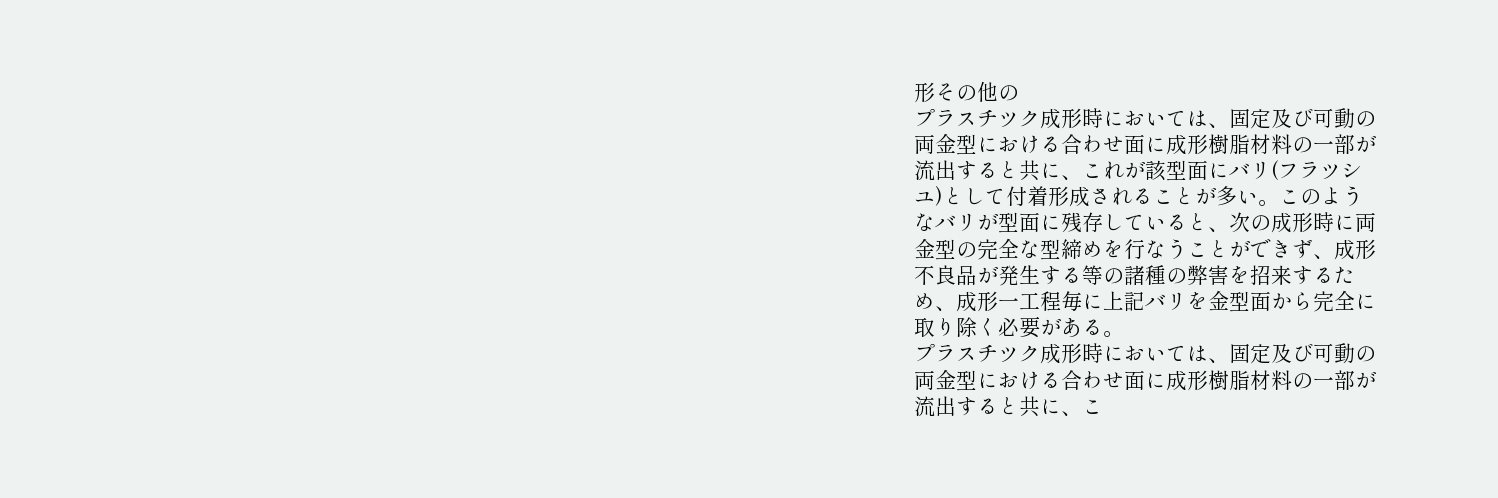形その他の
プラスチツク成形時においては、固定及び可動の
両金型における合わせ面に成形樹脂材料の一部が
流出すると共に、これが該型面にバリ(フラツシ
ユ)として付着形成されることが多い。このよう
なバリが型面に残存していると、次の成形時に両
金型の完全な型締めを行なうことができず、成形
不良品が発生する等の諸種の弊害を招来するた
め、成形一工程毎に上記バリを金型面から完全に
取り除く必要がある。
プラスチツク成形時においては、固定及び可動の
両金型における合わせ面に成形樹脂材料の一部が
流出すると共に、こ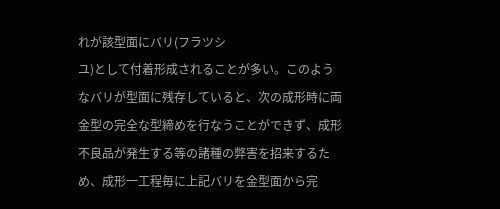れが該型面にバリ(フラツシ
ユ)として付着形成されることが多い。このよう
なバリが型面に残存していると、次の成形時に両
金型の完全な型締めを行なうことができず、成形
不良品が発生する等の諸種の弊害を招来するた
め、成形一工程毎に上記バリを金型面から完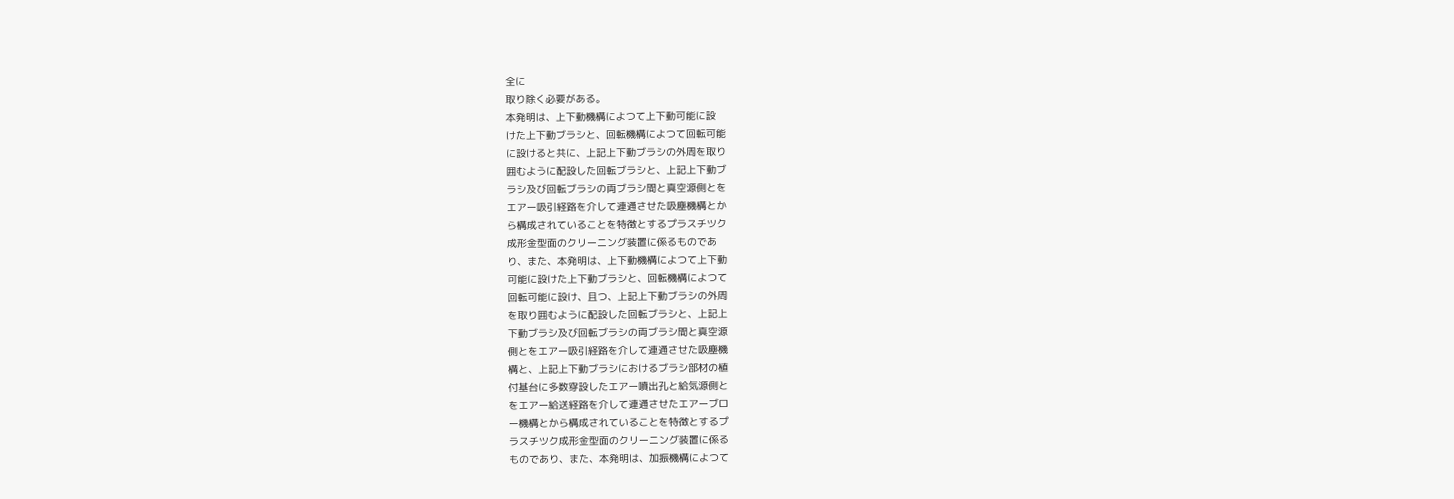全に
取り除く必要がある。
本発明は、上下動機構によつて上下動可能に設
けた上下動ブラシと、回転機構によつて回転可能
に設けると共に、上記上下動ブラシの外周を取り
囲むように配設した回転ブラシと、上記上下動ブ
ラシ及び回転ブラシの両ブラシ間と真空源側とを
エアー吸引経路を介して連通させた吸塵機構とか
ら構成されていることを特徴とするプラスチツク
成形金型面のクリーニング装置に係るものであ
り、また、本発明は、上下動機構によつて上下動
可能に設けた上下動ブラシと、回転機構によつて
回転可能に設け、且つ、上記上下動ブラシの外周
を取り囲むように配設した回転ブラシと、上記上
下動ブラシ及び回転ブラシの両ブラシ間と真空源
側とをエアー吸引経路を介して連通させた吸塵機
構と、上記上下動ブラシにおけるブラシ部材の植
付基台に多数穿設したエアー噴出孔と給気源側と
をエアー給送経路を介して連通させたエアーブロ
ー機構とから構成されていることを特徴とするプ
ラスチツク成形金型面のクリーニング装置に係る
ものであり、また、本発明は、加振機構によつて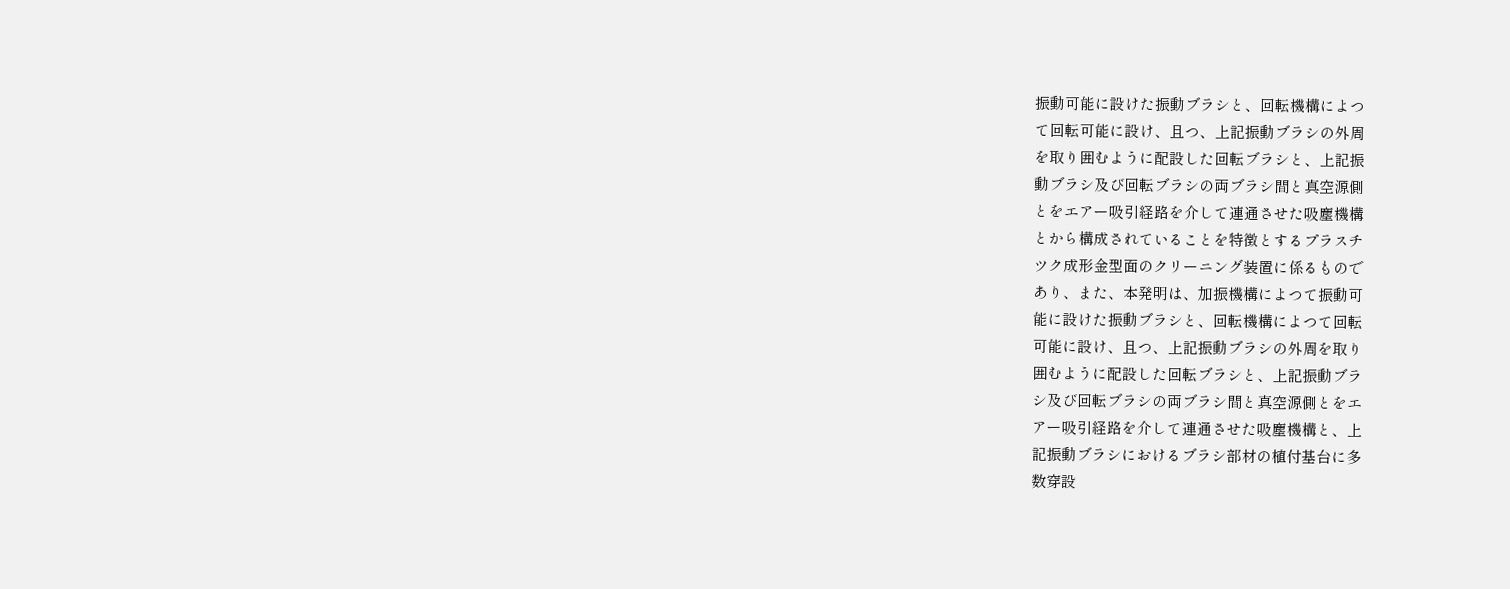振動可能に設けた振動ブラシと、回転機構によつ
て回転可能に設け、且つ、上記振動ブラシの外周
を取り囲むように配設した回転ブラシと、上記振
動ブラシ及び回転ブラシの両ブラシ間と真空源側
とをエアー吸引経路を介して連通させた吸塵機構
とから構成されていることを特徴とするプラスチ
ツク成形金型面のクリーニング装置に係るもので
あり、また、本発明は、加振機構によつて振動可
能に設けた振動ブラシと、回転機構によつて回転
可能に設け、且つ、上記振動ブラシの外周を取り
囲むように配設した回転ブラシと、上記振動ブラ
シ及び回転ブラシの両ブラシ間と真空源側とをエ
アー吸引経路を介して連通させた吸塵機構と、上
記振動ブラシにおけるブラシ部材の植付基台に多
数穿設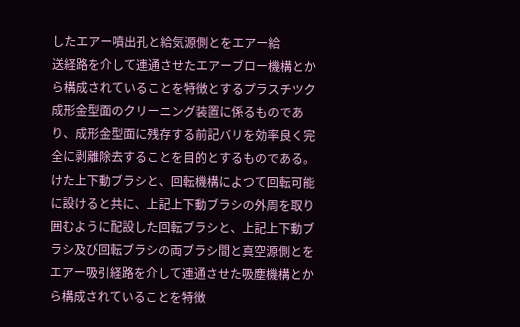したエアー噴出孔と給気源側とをエアー給
送経路を介して連通させたエアーブロー機構とか
ら構成されていることを特徴とするプラスチツク
成形金型面のクリーニング装置に係るものであ
り、成形金型面に残存する前記バリを効率良く完
全に剥離除去することを目的とするものである。
けた上下動ブラシと、回転機構によつて回転可能
に設けると共に、上記上下動ブラシの外周を取り
囲むように配設した回転ブラシと、上記上下動ブ
ラシ及び回転ブラシの両ブラシ間と真空源側とを
エアー吸引経路を介して連通させた吸塵機構とか
ら構成されていることを特徴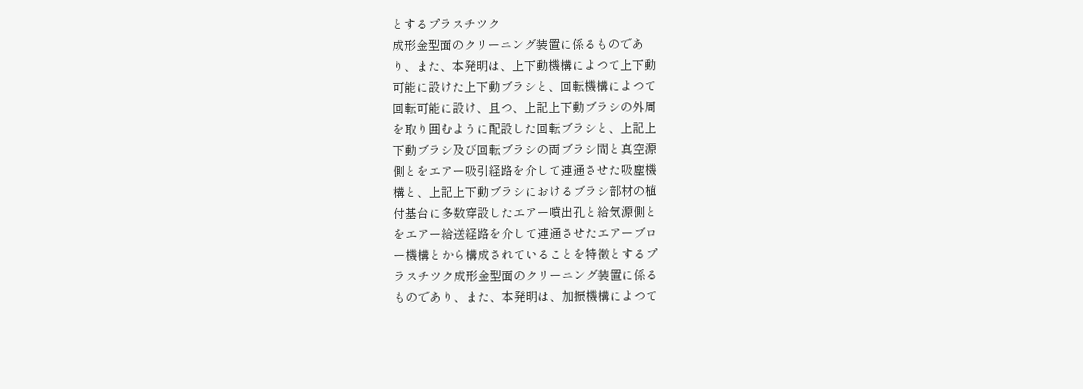とするプラスチツク
成形金型面のクリーニング装置に係るものであ
り、また、本発明は、上下動機構によつて上下動
可能に設けた上下動ブラシと、回転機構によつて
回転可能に設け、且つ、上記上下動ブラシの外周
を取り囲むように配設した回転ブラシと、上記上
下動ブラシ及び回転ブラシの両ブラシ間と真空源
側とをエアー吸引経路を介して連通させた吸塵機
構と、上記上下動ブラシにおけるブラシ部材の植
付基台に多数穿設したエアー噴出孔と給気源側と
をエアー給送経路を介して連通させたエアーブロ
ー機構とから構成されていることを特徴とするプ
ラスチツク成形金型面のクリーニング装置に係る
ものであり、また、本発明は、加振機構によつて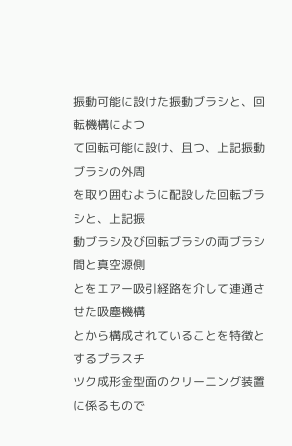振動可能に設けた振動ブラシと、回転機構によつ
て回転可能に設け、且つ、上記振動ブラシの外周
を取り囲むように配設した回転ブラシと、上記振
動ブラシ及び回転ブラシの両ブラシ間と真空源側
とをエアー吸引経路を介して連通させた吸塵機構
とから構成されていることを特徴とするプラスチ
ツク成形金型面のクリーニング装置に係るもので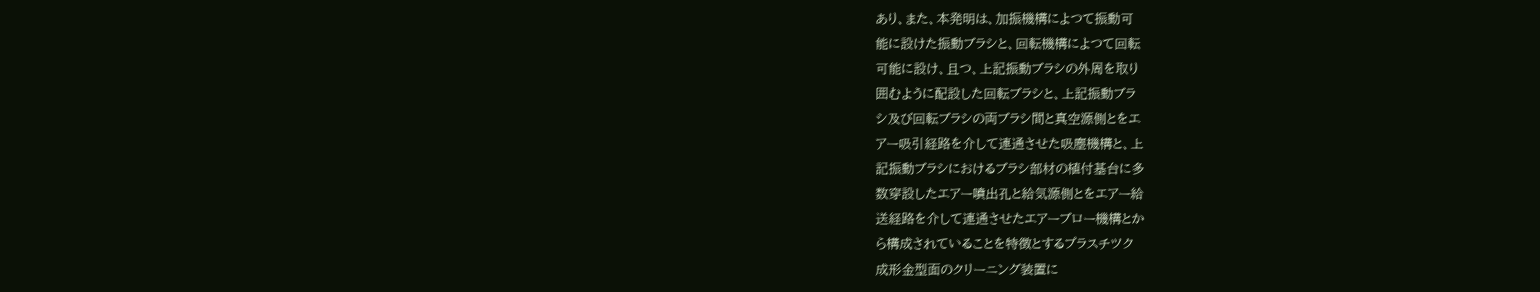あり、また、本発明は、加振機構によつて振動可
能に設けた振動ブラシと、回転機構によつて回転
可能に設け、且つ、上記振動ブラシの外周を取り
囲むように配設した回転ブラシと、上記振動ブラ
シ及び回転ブラシの両ブラシ間と真空源側とをエ
アー吸引経路を介して連通させた吸塵機構と、上
記振動ブラシにおけるブラシ部材の植付基台に多
数穿設したエアー噴出孔と給気源側とをエアー給
送経路を介して連通させたエアーブロー機構とか
ら構成されていることを特徴とするプラスチツク
成形金型面のクリーニング装置に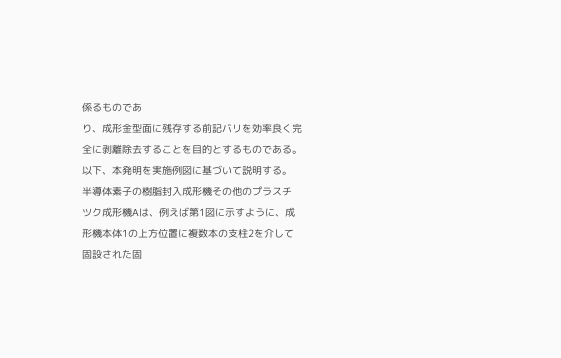係るものであ
り、成形金型面に残存する前記バリを効率良く完
全に剥離除去することを目的とするものである。
以下、本発明を実施例図に基づいて説明する。
半導体素子の樹脂封入成形機その他のプラスチ
ツク成形機Aは、例えば第1図に示すように、成
形機本体1の上方位置に複数本の支柱2を介して
固設された固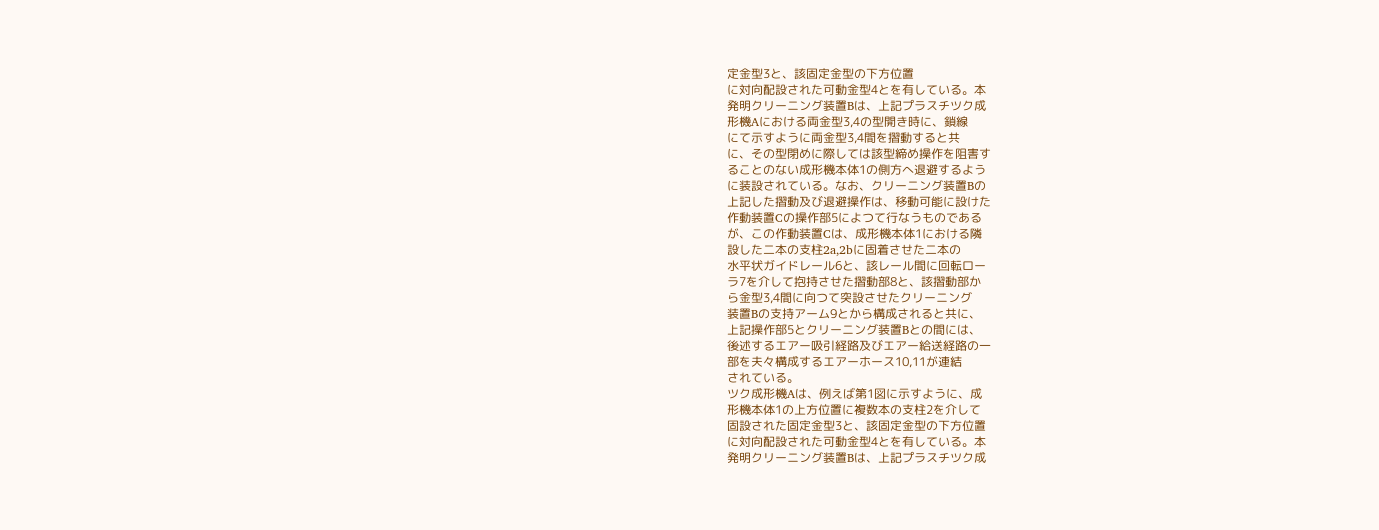定金型3と、該固定金型の下方位置
に対向配設された可動金型4とを有している。本
発明クリーニング装置Bは、上記プラスチツク成
形機Aにおける両金型3,4の型開き時に、鎖線
にて示すように両金型3,4間を摺動すると共
に、その型閉めに際しては該型締め操作を阻害す
ることのない成形機本体1の側方へ退避するよう
に装設されている。なお、クリーニング装置Bの
上記した摺動及び退避操作は、移動可能に設けた
作動装置Cの操作部5によつて行なうものである
が、この作動装置Cは、成形機本体1における隣
設した二本の支柱2a,2bに固着させた二本の
水平状ガイドレール6と、該レール間に回転ロー
ラ7を介して抱持させた摺動部8と、該摺動部か
ら金型3,4間に向つて突設させたクリーニング
装置Bの支持アーム9とから構成されると共に、
上記操作部5とクリーニング装置Bとの間には、
後述するエアー吸引経路及びエアー給送経路の一
部を夫々構成するエアーホース10,11が連結
されている。
ツク成形機Aは、例えば第1図に示すように、成
形機本体1の上方位置に複数本の支柱2を介して
固設された固定金型3と、該固定金型の下方位置
に対向配設された可動金型4とを有している。本
発明クリーニング装置Bは、上記プラスチツク成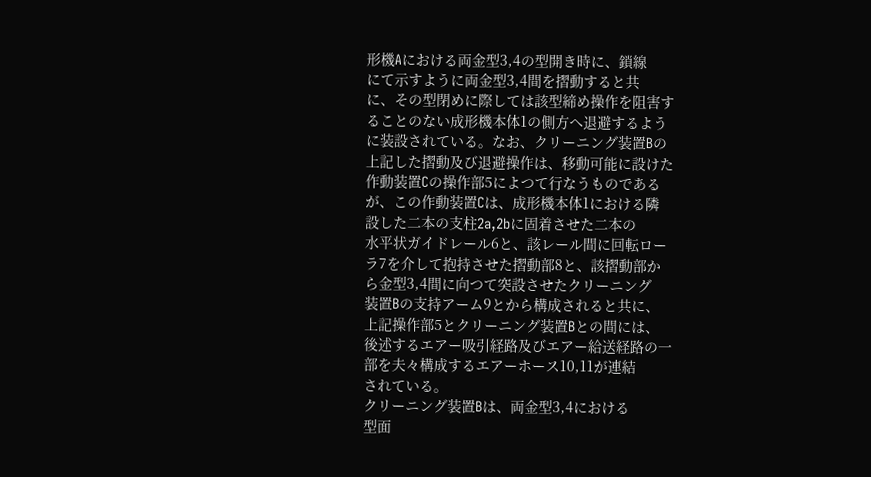形機Aにおける両金型3,4の型開き時に、鎖線
にて示すように両金型3,4間を摺動すると共
に、その型閉めに際しては該型締め操作を阻害す
ることのない成形機本体1の側方へ退避するよう
に装設されている。なお、クリーニング装置Bの
上記した摺動及び退避操作は、移動可能に設けた
作動装置Cの操作部5によつて行なうものである
が、この作動装置Cは、成形機本体1における隣
設した二本の支柱2a,2bに固着させた二本の
水平状ガイドレール6と、該レール間に回転ロー
ラ7を介して抱持させた摺動部8と、該摺動部か
ら金型3,4間に向つて突設させたクリーニング
装置Bの支持アーム9とから構成されると共に、
上記操作部5とクリーニング装置Bとの間には、
後述するエアー吸引経路及びエアー給送経路の一
部を夫々構成するエアーホース10,11が連結
されている。
クリーニング装置Bは、両金型3,4における
型面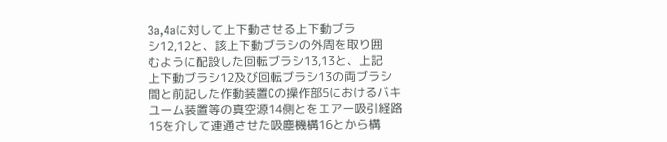3a,4aに対して上下動させる上下動ブラ
シ12,12と、該上下動ブラシの外周を取り囲
むように配設した回転ブラシ13,13と、上記
上下動ブラシ12及び回転ブラシ13の両ブラシ
間と前記した作動装置Cの操作部5におけるバキ
ユーム装置等の真空源14側とをエアー吸引経路
15を介して連通させた吸塵機構16とから構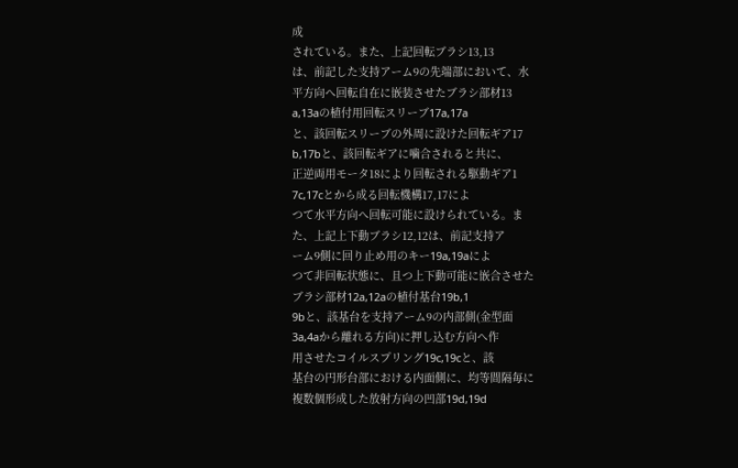成
されている。また、上記回転ブラシ13,13
は、前記した支持アーム9の先端部において、水
平方向へ回転自在に嵌装させたブラシ部材13
a,13aの植付用回転スリーブ17a,17a
と、該回転スリーブの外周に設けた回転ギア17
b,17bと、該回転ギアに噛合されると共に、
正逆両用モータ18により回転される駆動ギア1
7c,17cとから成る回転機構17,17によ
つて水平方向へ回転可能に設けられている。ま
た、上記上下動ブラシ12,12は、前記支持ア
ーム9側に回り止め用のキー19a,19aによ
つて非回転状態に、且つ上下動可能に嵌合させた
ブラシ部材12a,12aの植付基台19b,1
9bと、該基台を支持アーム9の内部側(金型面
3a,4aから離れる方向)に押し込む方向へ作
用させたコイルスプリング19c,19cと、該
基台の円形台部における内面側に、均等間隔毎に
複数個形成した放射方向の凹部19d,19d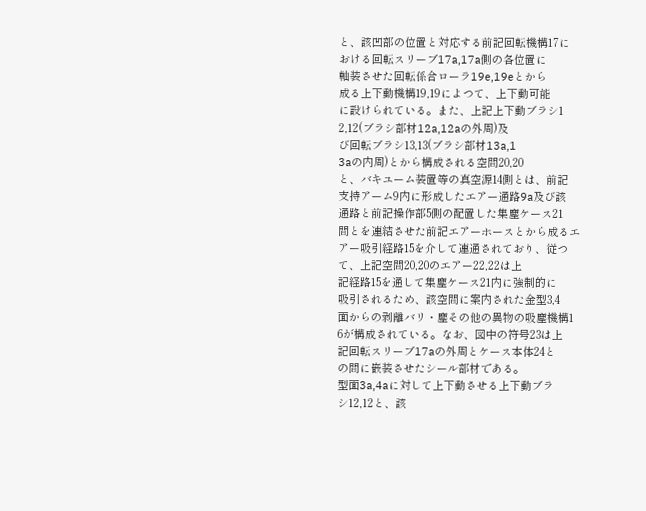と、該凹部の位置と対応する前記回転機構17に
おける回転スリーブ17a,17a側の各位置に
軸装させた回転係合ローラ19e,19eとから
成る上下動機構19,19によつて、上下動可能
に設けられている。また、上記上下動ブラシ1
2,12(ブラシ部材12a,12aの外周)及
び回転ブラシ13,13(ブラシ部材13a,1
3aの内周)とから構成される空間20,20
と、バキユーム装置等の真空源14側とは、前記
支持アーム9内に形成したエアー通路9a及び該
通路と前記操作部5側の配置した集塵ケース21
間とを連結させた前記エアーホースとから成るエ
アー吸引経路15を介して連通されており、従つ
て、上記空間20,20のエアー22,22は上
記経路15を通して集塵ケース21内に強制的に
吸引されるため、該空間に案内された金型3,4
面からの剥離バリ・塵その他の異物の吸塵機構1
6が構成されている。なお、図中の符号23は上
記回転スリーブ17aの外周とケース本体24と
の間に嵌装させたシール部材である。
型面3a,4aに対して上下動させる上下動ブラ
シ12,12と、該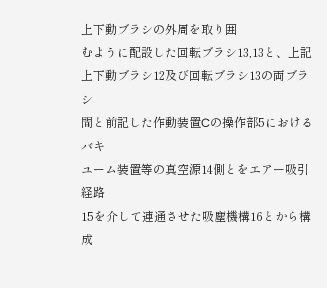上下動ブラシの外周を取り囲
むように配設した回転ブラシ13,13と、上記
上下動ブラシ12及び回転ブラシ13の両ブラシ
間と前記した作動装置Cの操作部5におけるバキ
ユーム装置等の真空源14側とをエアー吸引経路
15を介して連通させた吸塵機構16とから構成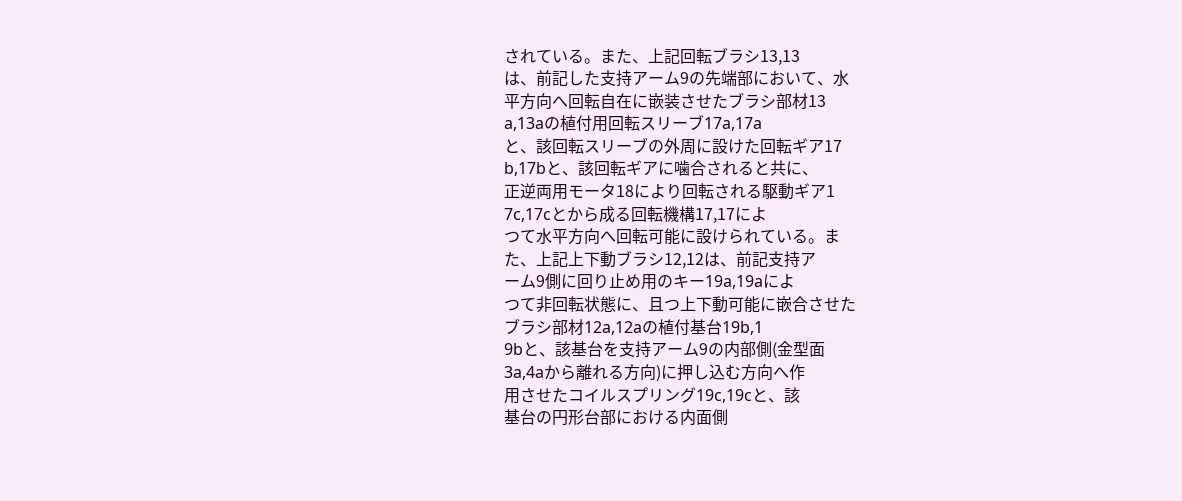されている。また、上記回転ブラシ13,13
は、前記した支持アーム9の先端部において、水
平方向へ回転自在に嵌装させたブラシ部材13
a,13aの植付用回転スリーブ17a,17a
と、該回転スリーブの外周に設けた回転ギア17
b,17bと、該回転ギアに噛合されると共に、
正逆両用モータ18により回転される駆動ギア1
7c,17cとから成る回転機構17,17によ
つて水平方向へ回転可能に設けられている。ま
た、上記上下動ブラシ12,12は、前記支持ア
ーム9側に回り止め用のキー19a,19aによ
つて非回転状態に、且つ上下動可能に嵌合させた
ブラシ部材12a,12aの植付基台19b,1
9bと、該基台を支持アーム9の内部側(金型面
3a,4aから離れる方向)に押し込む方向へ作
用させたコイルスプリング19c,19cと、該
基台の円形台部における内面側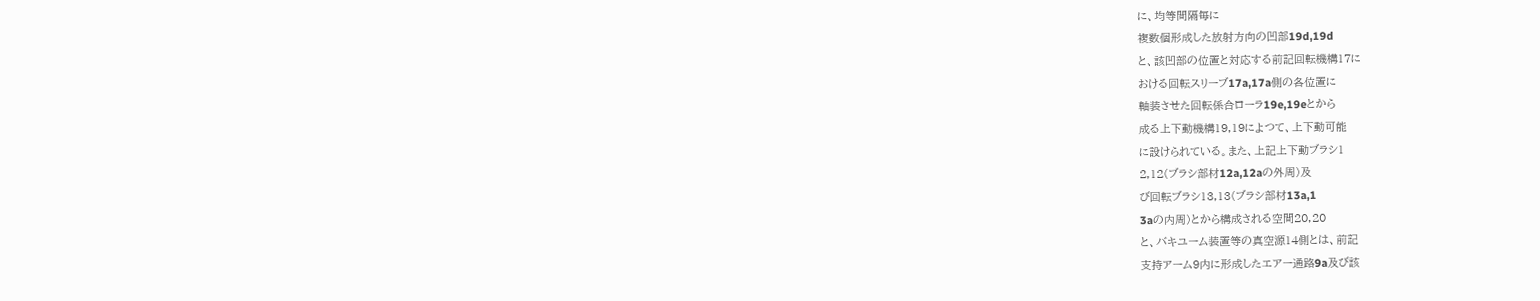に、均等間隔毎に
複数個形成した放射方向の凹部19d,19d
と、該凹部の位置と対応する前記回転機構17に
おける回転スリーブ17a,17a側の各位置に
軸装させた回転係合ローラ19e,19eとから
成る上下動機構19,19によつて、上下動可能
に設けられている。また、上記上下動ブラシ1
2,12(ブラシ部材12a,12aの外周)及
び回転ブラシ13,13(ブラシ部材13a,1
3aの内周)とから構成される空間20,20
と、バキユーム装置等の真空源14側とは、前記
支持アーム9内に形成したエアー通路9a及び該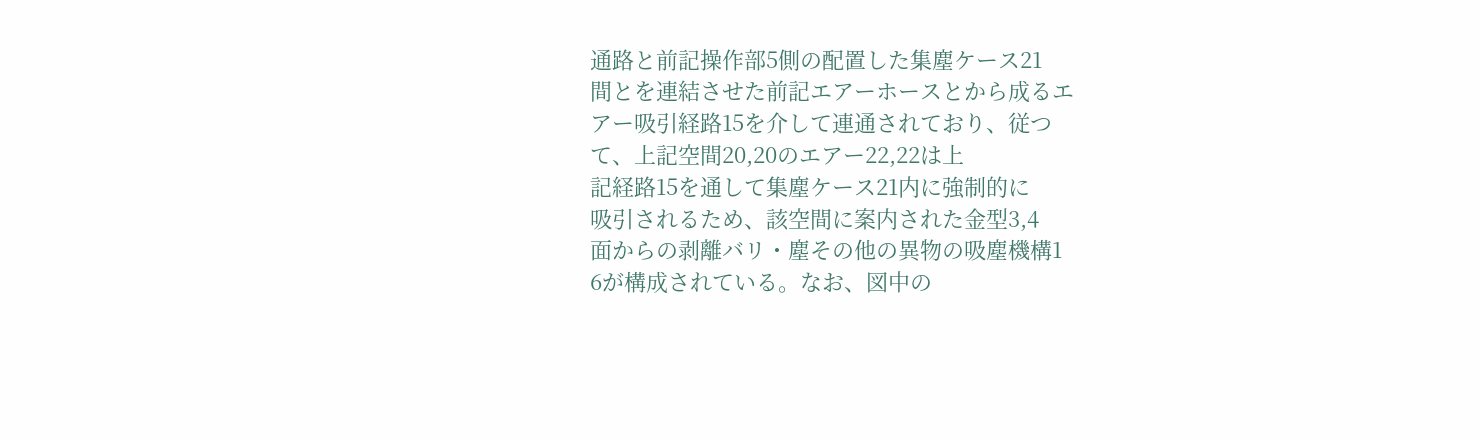通路と前記操作部5側の配置した集塵ケース21
間とを連結させた前記エアーホースとから成るエ
アー吸引経路15を介して連通されており、従つ
て、上記空間20,20のエアー22,22は上
記経路15を通して集塵ケース21内に強制的に
吸引されるため、該空間に案内された金型3,4
面からの剥離バリ・塵その他の異物の吸塵機構1
6が構成されている。なお、図中の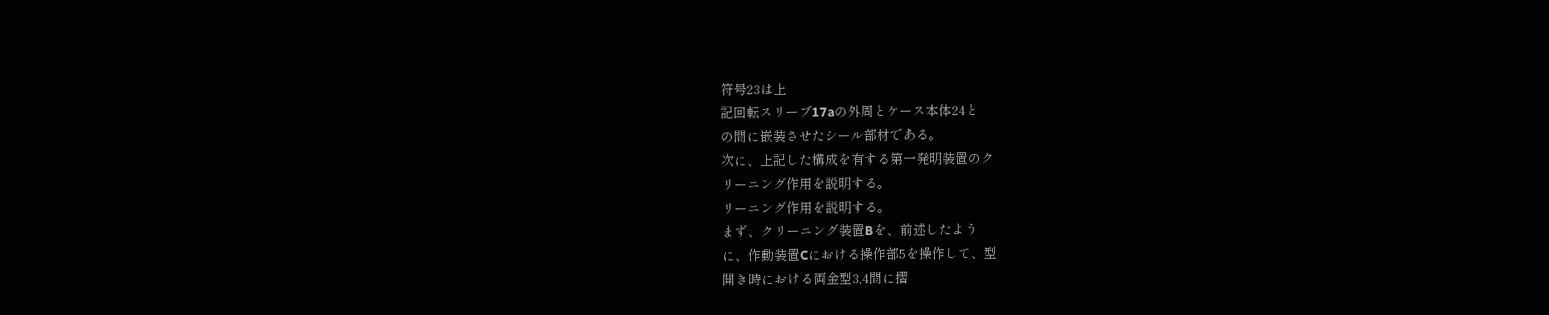符号23は上
記回転スリーブ17aの外周とケース本体24と
の間に嵌装させたシール部材である。
次に、上記した構成を有する第一発明装置のク
リーニング作用を説明する。
リーニング作用を説明する。
まず、クリーニング装置Bを、前述したよう
に、作動装置Cにおける操作部5を操作して、型
開き時における両金型3,4間に摺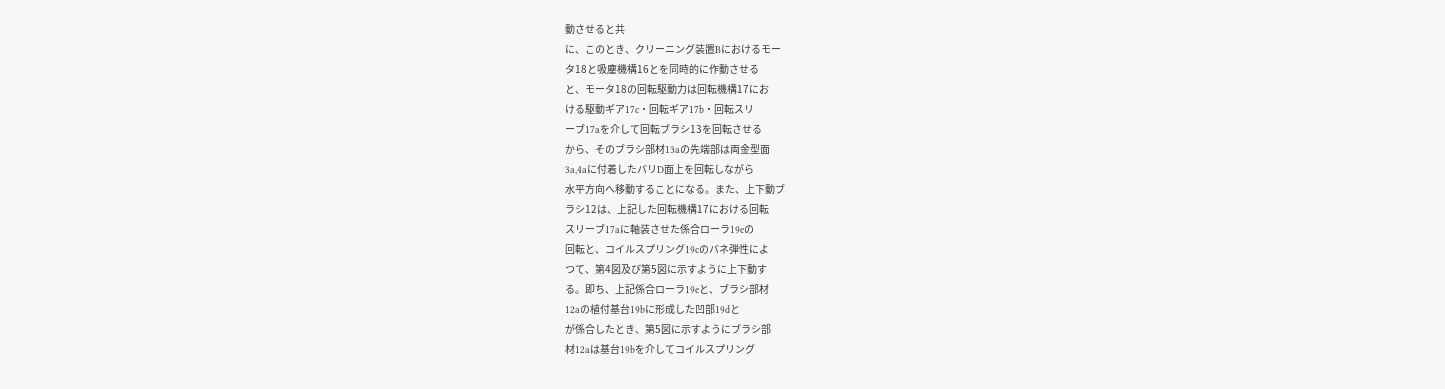動させると共
に、このとき、クリーニング装置Bにおけるモー
タ18と吸塵機構16とを同時的に作動させる
と、モータ18の回転駆動力は回転機構17にお
ける駆動ギア17c・回転ギア17b・回転スリ
ーブ17aを介して回転ブラシ13を回転させる
から、そのブラシ部材13aの先端部は両金型面
3a,4aに付着したバリD面上を回転しながら
水平方向へ移動することになる。また、上下動ブ
ラシ12は、上記した回転機構17における回転
スリーブ17aに軸装させた係合ローラ19eの
回転と、コイルスプリング19cのバネ弾性によ
つて、第4図及び第5図に示すように上下動す
る。即ち、上記係合ローラ19eと、ブラシ部材
12aの植付基台19bに形成した凹部19dと
が係合したとき、第5図に示すようにブラシ部
材12aは基台19bを介してコイルスプリング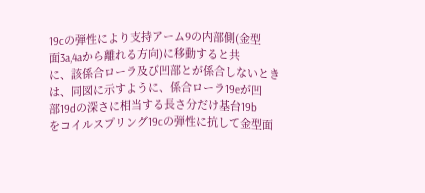19cの弾性により支持アーム9の内部側(金型
面3a,4aから離れる方向)に移動すると共
に、該係合ローラ及び凹部とが係合しないとき
は、同図に示すように、係合ローラ19eが凹
部19dの深さに相当する長さ分だけ基台19b
をコイルスプリング19cの弾性に抗して金型面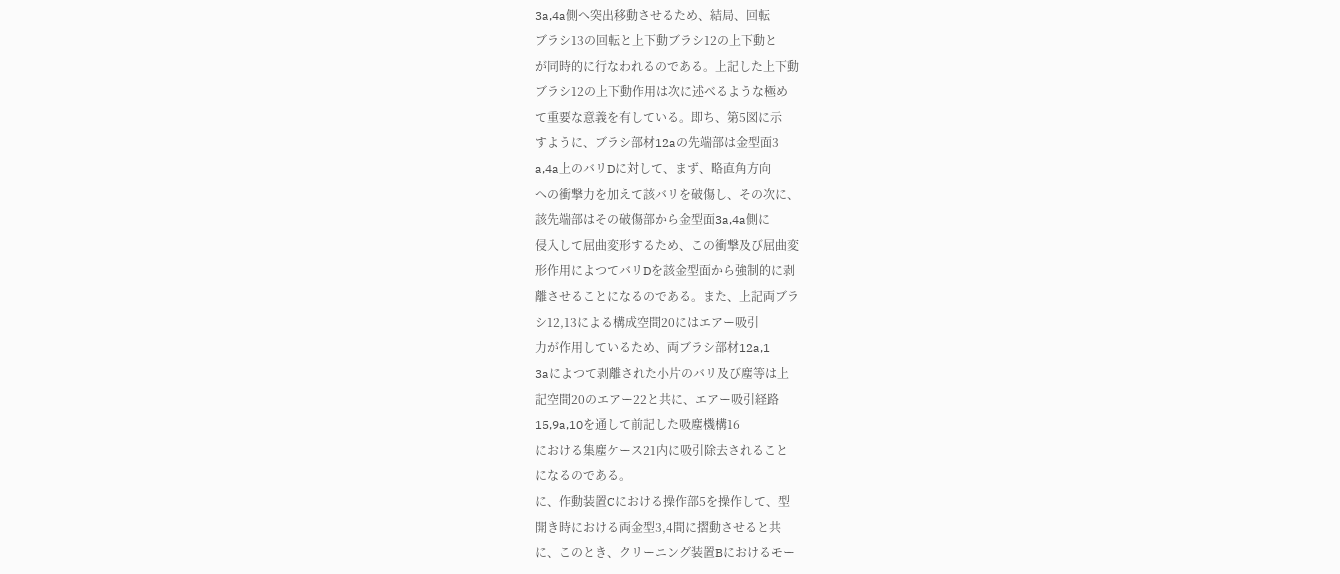3a,4a側へ突出移動させるため、結局、回転
ブラシ13の回転と上下動ブラシ12の上下動と
が同時的に行なわれるのである。上記した上下動
ブラシ12の上下動作用は次に述べるような極め
て重要な意義を有している。即ち、第5図に示
すように、ブラシ部材12aの先端部は金型面3
a,4a上のバリDに対して、まず、略直角方向
への衝撃力を加えて該バリを破傷し、その次に、
該先端部はその破傷部から金型面3a,4a側に
侵入して屈曲変形するため、この衝撃及び屈曲変
形作用によつてバリDを該金型面から強制的に剥
離させることになるのである。また、上記両ブラ
シ12,13による構成空間20にはエアー吸引
力が作用しているため、両ブラシ部材12a,1
3aによつて剥離された小片のバリ及び塵等は上
記空間20のエアー22と共に、エアー吸引経路
15,9a,10を通して前記した吸塵機構16
における集塵ケース21内に吸引除去されること
になるのである。
に、作動装置Cにおける操作部5を操作して、型
開き時における両金型3,4間に摺動させると共
に、このとき、クリーニング装置Bにおけるモー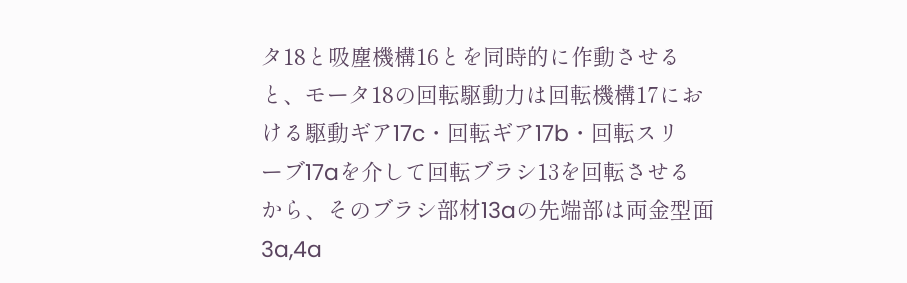タ18と吸塵機構16とを同時的に作動させる
と、モータ18の回転駆動力は回転機構17にお
ける駆動ギア17c・回転ギア17b・回転スリ
ーブ17aを介して回転ブラシ13を回転させる
から、そのブラシ部材13aの先端部は両金型面
3a,4a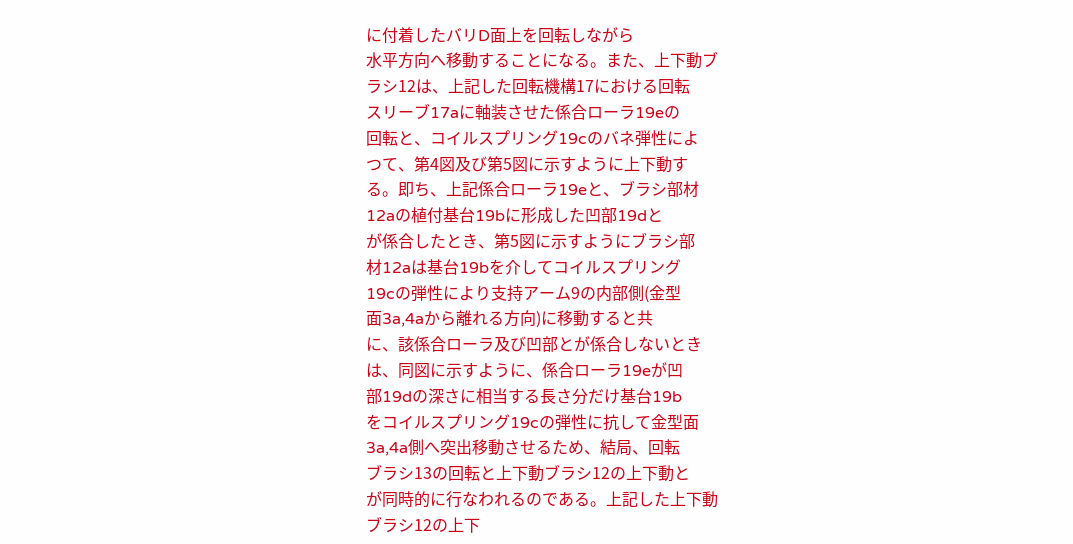に付着したバリD面上を回転しながら
水平方向へ移動することになる。また、上下動ブ
ラシ12は、上記した回転機構17における回転
スリーブ17aに軸装させた係合ローラ19eの
回転と、コイルスプリング19cのバネ弾性によ
つて、第4図及び第5図に示すように上下動す
る。即ち、上記係合ローラ19eと、ブラシ部材
12aの植付基台19bに形成した凹部19dと
が係合したとき、第5図に示すようにブラシ部
材12aは基台19bを介してコイルスプリング
19cの弾性により支持アーム9の内部側(金型
面3a,4aから離れる方向)に移動すると共
に、該係合ローラ及び凹部とが係合しないとき
は、同図に示すように、係合ローラ19eが凹
部19dの深さに相当する長さ分だけ基台19b
をコイルスプリング19cの弾性に抗して金型面
3a,4a側へ突出移動させるため、結局、回転
ブラシ13の回転と上下動ブラシ12の上下動と
が同時的に行なわれるのである。上記した上下動
ブラシ12の上下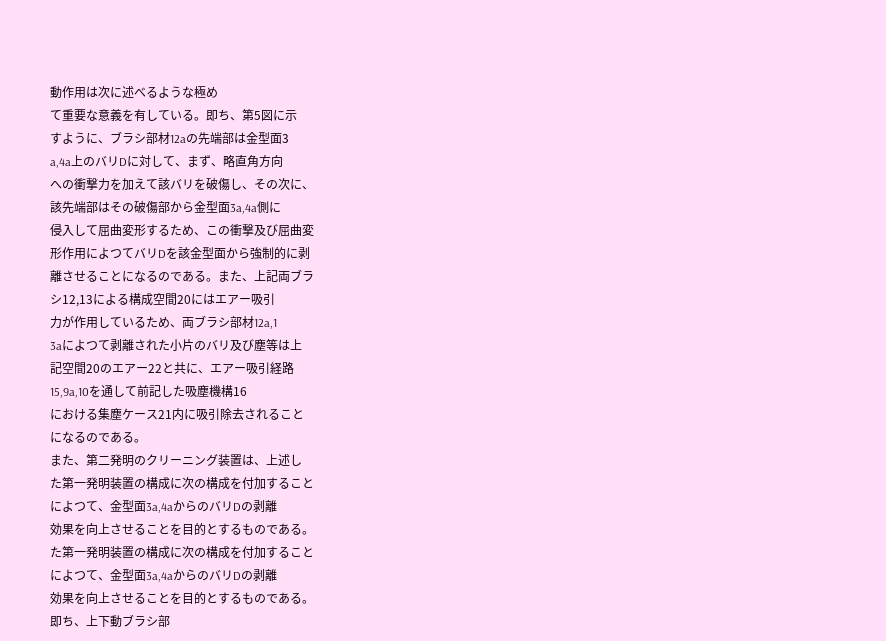動作用は次に述べるような極め
て重要な意義を有している。即ち、第5図に示
すように、ブラシ部材12aの先端部は金型面3
a,4a上のバリDに対して、まず、略直角方向
への衝撃力を加えて該バリを破傷し、その次に、
該先端部はその破傷部から金型面3a,4a側に
侵入して屈曲変形するため、この衝撃及び屈曲変
形作用によつてバリDを該金型面から強制的に剥
離させることになるのである。また、上記両ブラ
シ12,13による構成空間20にはエアー吸引
力が作用しているため、両ブラシ部材12a,1
3aによつて剥離された小片のバリ及び塵等は上
記空間20のエアー22と共に、エアー吸引経路
15,9a,10を通して前記した吸塵機構16
における集塵ケース21内に吸引除去されること
になるのである。
また、第二発明のクリーニング装置は、上述し
た第一発明装置の構成に次の構成を付加すること
によつて、金型面3a,4aからのバリDの剥離
効果を向上させることを目的とするものである。
た第一発明装置の構成に次の構成を付加すること
によつて、金型面3a,4aからのバリDの剥離
効果を向上させることを目的とするものである。
即ち、上下動ブラシ部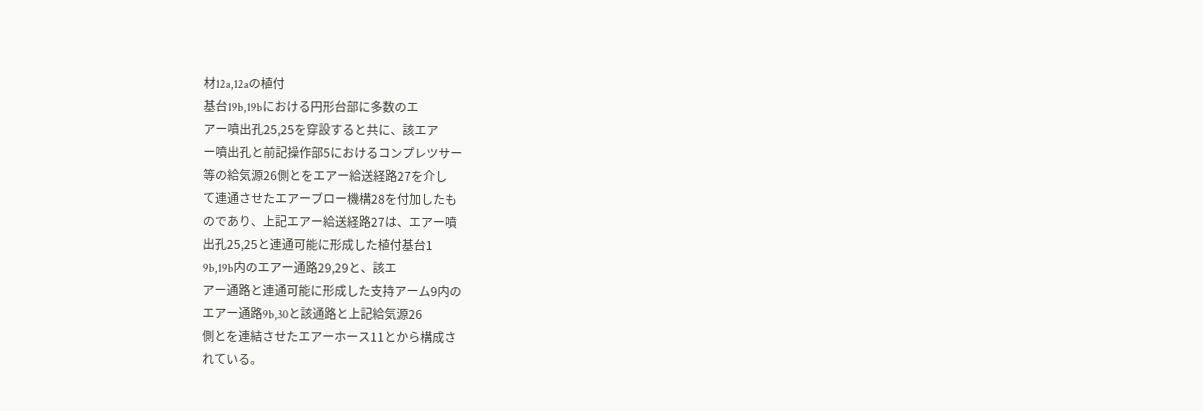材12a,12aの植付
基台19b,19bにおける円形台部に多数のエ
アー噴出孔25,25を穿設すると共に、該エア
ー噴出孔と前記操作部5におけるコンプレツサー
等の給気源26側とをエアー給送経路27を介し
て連通させたエアーブロー機構28を付加したも
のであり、上記エアー給送経路27は、エアー噴
出孔25,25と連通可能に形成した植付基台1
9b,19b内のエアー通路29,29と、該エ
アー通路と連通可能に形成した支持アーム9内の
エアー通路9b,30と該通路と上記給気源26
側とを連結させたエアーホース11とから構成さ
れている。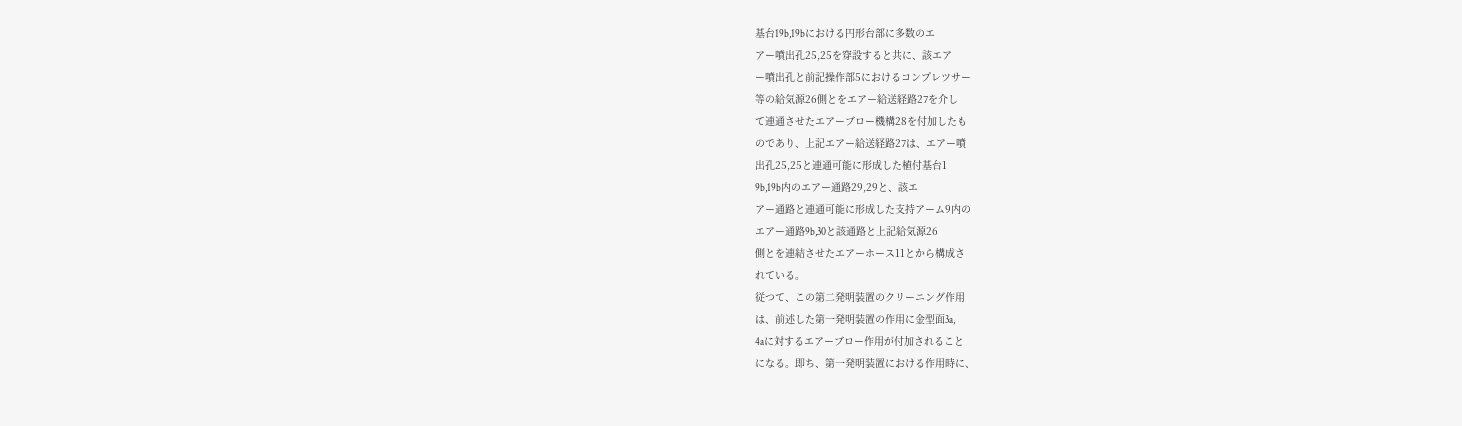基台19b,19bにおける円形台部に多数のエ
アー噴出孔25,25を穿設すると共に、該エア
ー噴出孔と前記操作部5におけるコンプレツサー
等の給気源26側とをエアー給送経路27を介し
て連通させたエアーブロー機構28を付加したも
のであり、上記エアー給送経路27は、エアー噴
出孔25,25と連通可能に形成した植付基台1
9b,19b内のエアー通路29,29と、該エ
アー通路と連通可能に形成した支持アーム9内の
エアー通路9b,30と該通路と上記給気源26
側とを連結させたエアーホース11とから構成さ
れている。
従つて、この第二発明装置のクリーニング作用
は、前述した第一発明装置の作用に金型面3a,
4aに対するエアーブロー作用が付加されること
になる。即ち、第一発明装置における作用時に、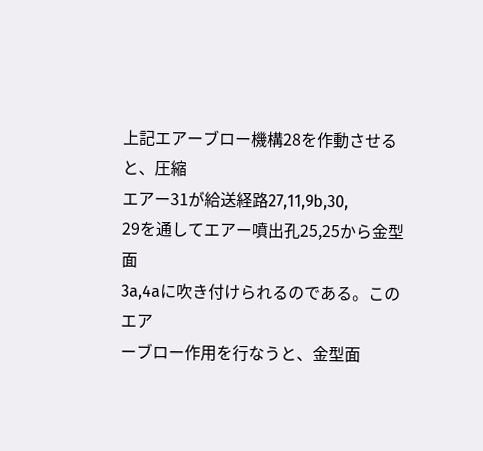上記エアーブロー機構28を作動させると、圧縮
エアー31が給送経路27,11,9b,30,
29を通してエアー噴出孔25,25から金型面
3a,4aに吹き付けられるのである。このエア
ーブロー作用を行なうと、金型面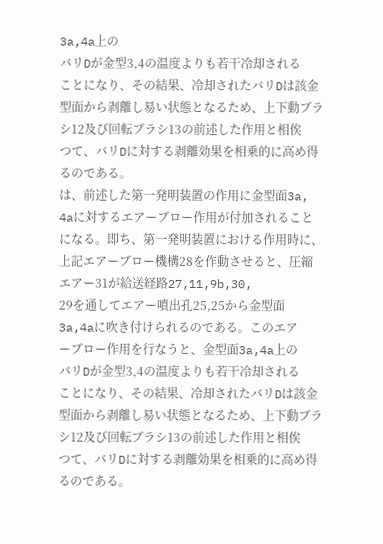3a,4a上の
バリDが金型3,4の温度よりも若干冷却される
ことになり、その結果、冷却されたバリDは該金
型面から剥離し易い状態となるため、上下動ブラ
シ12及び回転ブラシ13の前述した作用と相俟
つて、バリDに対する剥離効果を相乗的に高め得
るのである。
は、前述した第一発明装置の作用に金型面3a,
4aに対するエアーブロー作用が付加されること
になる。即ち、第一発明装置における作用時に、
上記エアーブロー機構28を作動させると、圧縮
エアー31が給送経路27,11,9b,30,
29を通してエアー噴出孔25,25から金型面
3a,4aに吹き付けられるのである。このエア
ーブロー作用を行なうと、金型面3a,4a上の
バリDが金型3,4の温度よりも若干冷却される
ことになり、その結果、冷却されたバリDは該金
型面から剥離し易い状態となるため、上下動ブラ
シ12及び回転ブラシ13の前述した作用と相俟
つて、バリDに対する剥離効果を相乗的に高め得
るのである。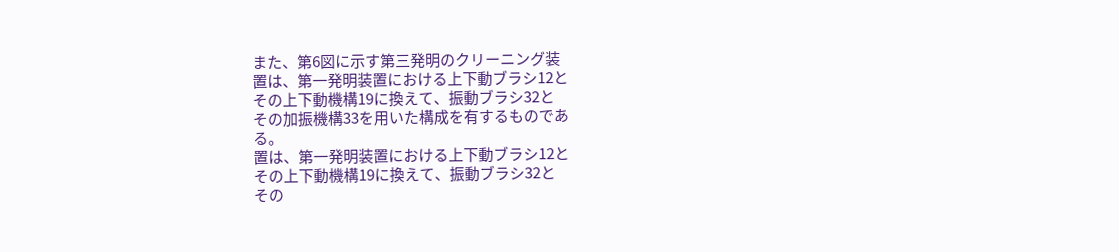また、第6図に示す第三発明のクリーニング装
置は、第一発明装置における上下動ブラシ12と
その上下動機構19に換えて、振動ブラシ32と
その加振機構33を用いた構成を有するものであ
る。
置は、第一発明装置における上下動ブラシ12と
その上下動機構19に換えて、振動ブラシ32と
その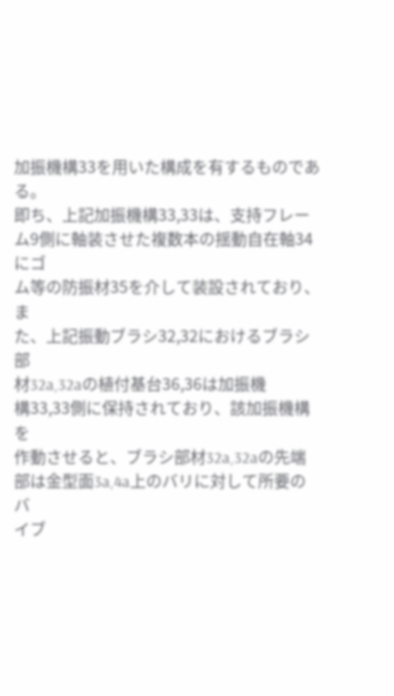加振機構33を用いた構成を有するものであ
る。
即ち、上記加振機構33,33は、支持フレー
ム9側に軸装させた複数本の揺動自在軸34にゴ
ム等の防振材35を介して装設されており、ま
た、上記振動ブラシ32,32におけるブラシ部
材32a,32aの植付基台36,36は加振機
構33,33側に保持されており、該加振機構を
作動させると、ブラシ部材32a,32aの先端
部は金型面3a,4a上のバリに対して所要のバ
イブ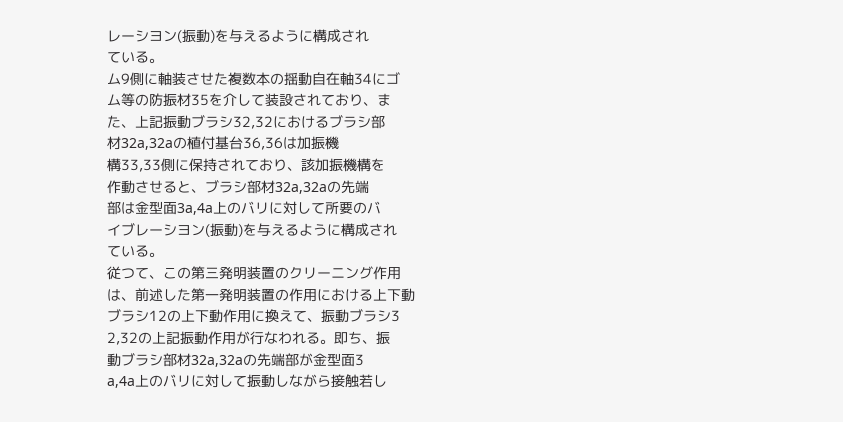レーシヨン(振動)を与えるように構成され
ている。
ム9側に軸装させた複数本の揺動自在軸34にゴ
ム等の防振材35を介して装設されており、ま
た、上記振動ブラシ32,32におけるブラシ部
材32a,32aの植付基台36,36は加振機
構33,33側に保持されており、該加振機構を
作動させると、ブラシ部材32a,32aの先端
部は金型面3a,4a上のバリに対して所要のバ
イブレーシヨン(振動)を与えるように構成され
ている。
従つて、この第三発明装置のクリーニング作用
は、前述した第一発明装置の作用における上下動
ブラシ12の上下動作用に換えて、振動ブラシ3
2,32の上記振動作用が行なわれる。即ち、振
動ブラシ部材32a,32aの先端部が金型面3
a,4a上のバリに対して振動しながら接触若し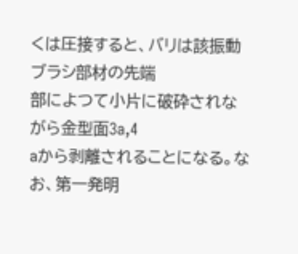くは圧接すると、バリは該振動ブラシ部材の先端
部によつて小片に破砕されながら金型面3a,4
aから剥離されることになる。なお、第一発明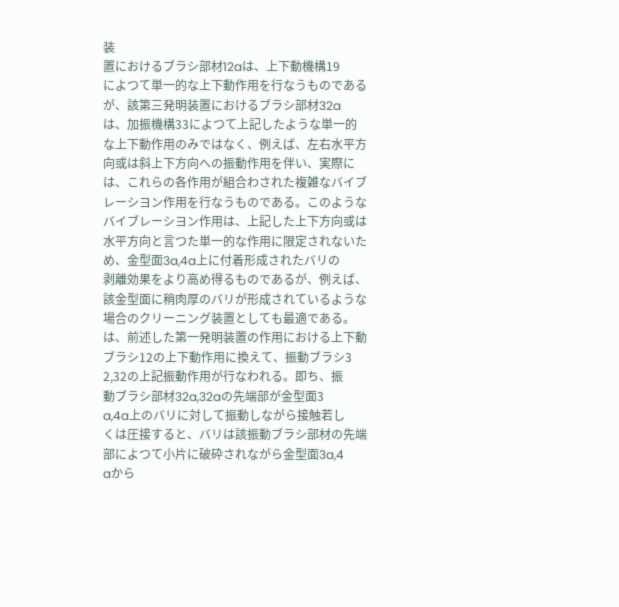装
置におけるブラシ部材12aは、上下動機構19
によつて単一的な上下動作用を行なうものである
が、該第三発明装置におけるブラシ部材32a
は、加振機構33によつて上記したような単一的
な上下動作用のみではなく、例えば、左右水平方
向或は斜上下方向への振動作用を伴い、実際に
は、これらの各作用が組合わされた複雑なバイブ
レーシヨン作用を行なうものである。このような
バイブレーシヨン作用は、上記した上下方向或は
水平方向と言つた単一的な作用に限定されないた
め、金型面3a,4a上に付着形成されたバリの
剥離効果をより高め得るものであるが、例えば、
該金型面に稍肉厚のバリが形成されているような
場合のクリーニング装置としても最適である。
は、前述した第一発明装置の作用における上下動
ブラシ12の上下動作用に換えて、振動ブラシ3
2,32の上記振動作用が行なわれる。即ち、振
動ブラシ部材32a,32aの先端部が金型面3
a,4a上のバリに対して振動しながら接触若し
くは圧接すると、バリは該振動ブラシ部材の先端
部によつて小片に破砕されながら金型面3a,4
aから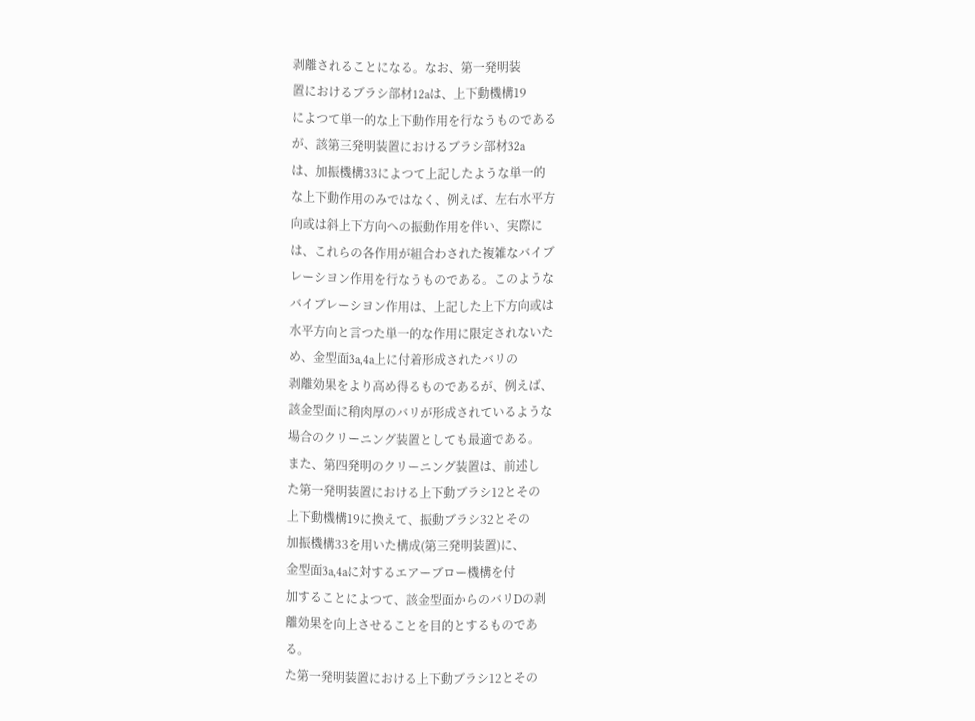剥離されることになる。なお、第一発明装
置におけるブラシ部材12aは、上下動機構19
によつて単一的な上下動作用を行なうものである
が、該第三発明装置におけるブラシ部材32a
は、加振機構33によつて上記したような単一的
な上下動作用のみではなく、例えば、左右水平方
向或は斜上下方向への振動作用を伴い、実際に
は、これらの各作用が組合わされた複雑なバイブ
レーシヨン作用を行なうものである。このような
バイブレーシヨン作用は、上記した上下方向或は
水平方向と言つた単一的な作用に限定されないた
め、金型面3a,4a上に付着形成されたバリの
剥離効果をより高め得るものであるが、例えば、
該金型面に稍肉厚のバリが形成されているような
場合のクリーニング装置としても最適である。
また、第四発明のクリーニング装置は、前述し
た第一発明装置における上下動ブラシ12とその
上下動機構19に換えて、振動ブラシ32とその
加振機構33を用いた構成(第三発明装置)に、
金型面3a,4aに対するエアーブロー機構を付
加することによつて、該金型面からのバリDの剥
離効果を向上させることを目的とするものであ
る。
た第一発明装置における上下動ブラシ12とその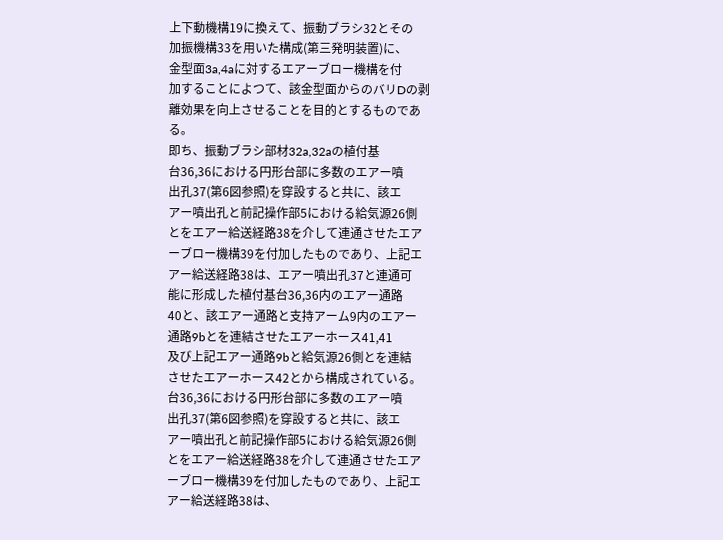上下動機構19に換えて、振動ブラシ32とその
加振機構33を用いた構成(第三発明装置)に、
金型面3a,4aに対するエアーブロー機構を付
加することによつて、該金型面からのバリDの剥
離効果を向上させることを目的とするものであ
る。
即ち、振動ブラシ部材32a,32aの植付基
台36,36における円形台部に多数のエアー噴
出孔37(第6図参照)を穿設すると共に、該エ
アー噴出孔と前記操作部5における給気源26側
とをエアー給送経路38を介して連通させたエア
ーブロー機構39を付加したものであり、上記エ
アー給送経路38は、エアー噴出孔37と連通可
能に形成した植付基台36,36内のエアー通路
40と、該エアー通路と支持アーム9内のエアー
通路9bとを連結させたエアーホース41,41
及び上記エアー通路9bと給気源26側とを連結
させたエアーホース42とから構成されている。
台36,36における円形台部に多数のエアー噴
出孔37(第6図参照)を穿設すると共に、該エ
アー噴出孔と前記操作部5における給気源26側
とをエアー給送経路38を介して連通させたエア
ーブロー機構39を付加したものであり、上記エ
アー給送経路38は、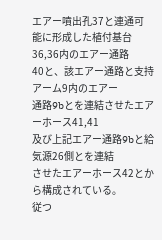エアー噴出孔37と連通可
能に形成した植付基台36,36内のエアー通路
40と、該エアー通路と支持アーム9内のエアー
通路9bとを連結させたエアーホース41,41
及び上記エアー通路9bと給気源26側とを連結
させたエアーホース42とから構成されている。
従つ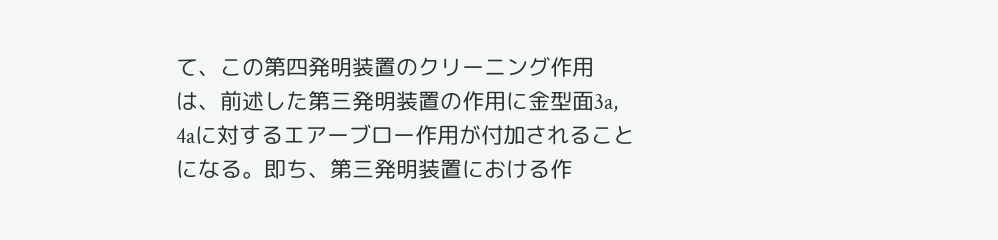て、この第四発明装置のクリーニング作用
は、前述した第三発明装置の作用に金型面3a,
4aに対するエアーブロー作用が付加されること
になる。即ち、第三発明装置における作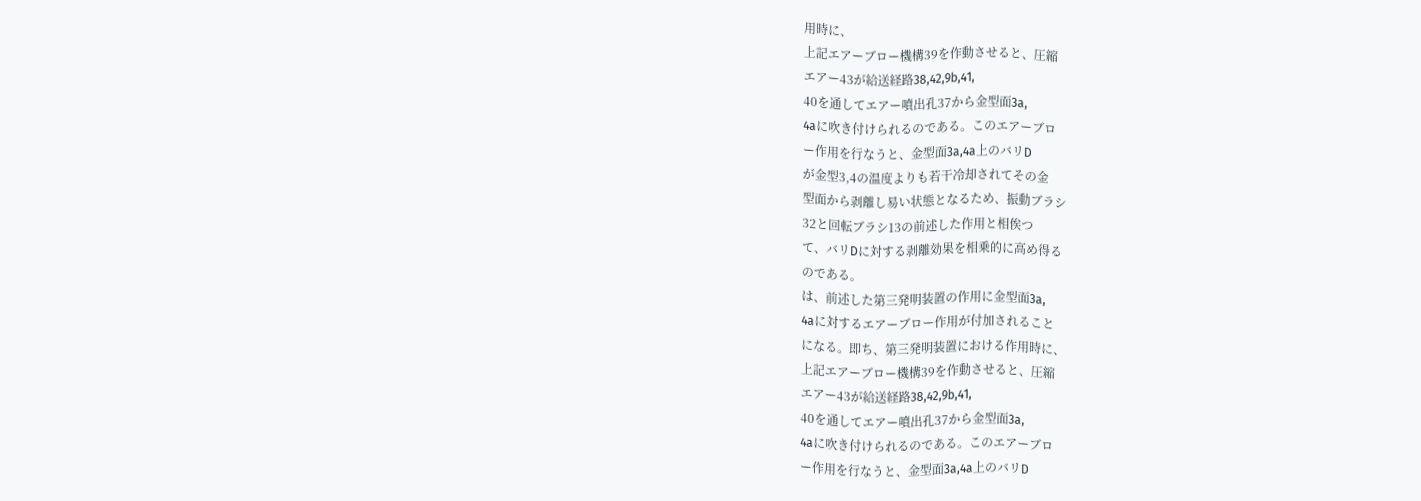用時に、
上記エアーブロー機構39を作動させると、圧縮
エアー43が給送経路38,42,9b,41,
40を通してエアー噴出孔37から金型面3a,
4aに吹き付けられるのである。このエアーブロ
ー作用を行なうと、金型面3a,4a上のバリD
が金型3,4の温度よりも若干冷却されてその金
型面から剥離し易い状態となるため、振動ブラシ
32と回転ブラシ13の前述した作用と相俟つ
て、バリDに対する剥離効果を相乗的に高め得る
のである。
は、前述した第三発明装置の作用に金型面3a,
4aに対するエアーブロー作用が付加されること
になる。即ち、第三発明装置における作用時に、
上記エアーブロー機構39を作動させると、圧縮
エアー43が給送経路38,42,9b,41,
40を通してエアー噴出孔37から金型面3a,
4aに吹き付けられるのである。このエアーブロ
ー作用を行なうと、金型面3a,4a上のバリD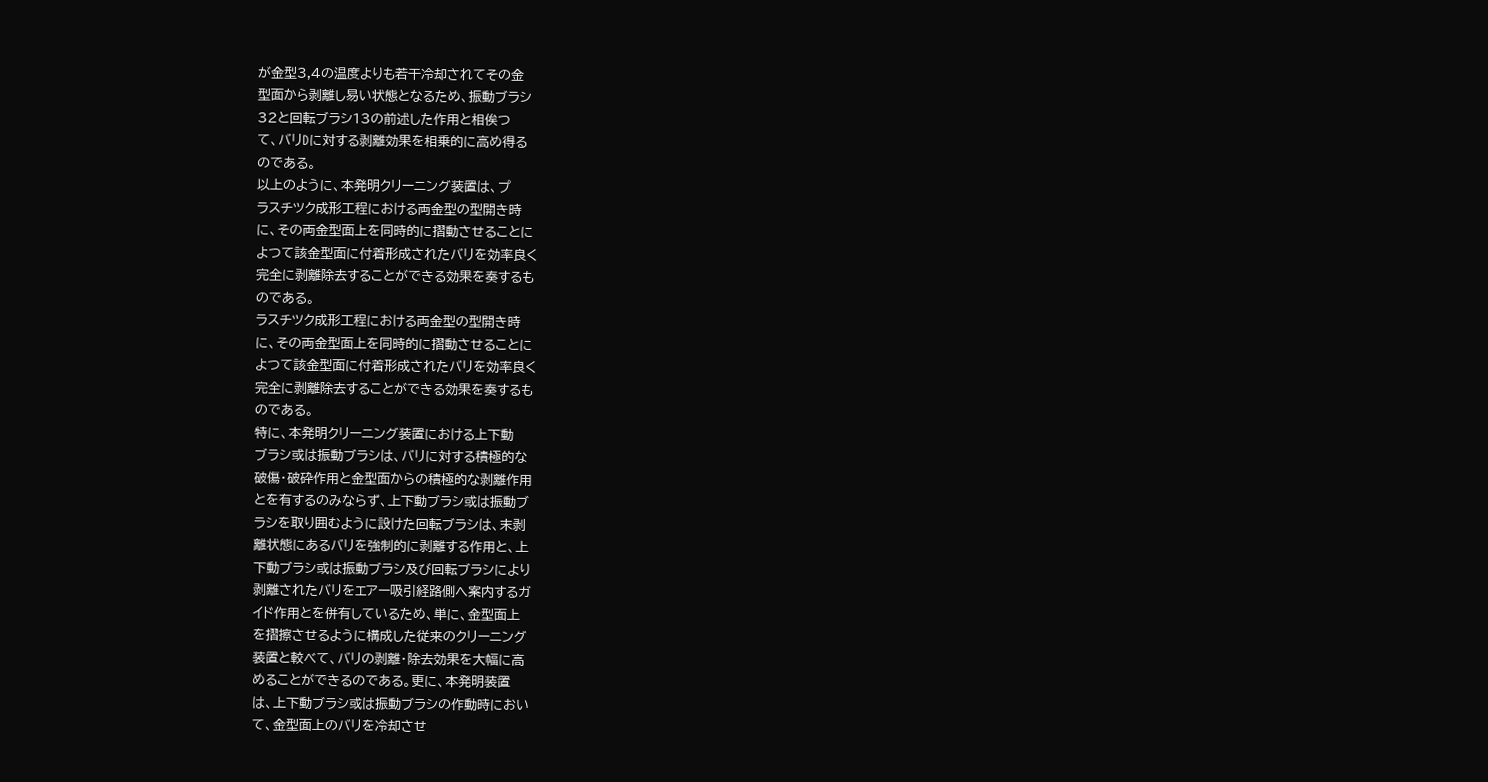が金型3,4の温度よりも若干冷却されてその金
型面から剥離し易い状態となるため、振動ブラシ
32と回転ブラシ13の前述した作用と相俟つ
て、バリDに対する剥離効果を相乗的に高め得る
のである。
以上のように、本発明クリーニング装置は、プ
ラスチツク成形工程における両金型の型開き時
に、その両金型面上を同時的に摺動させることに
よつて該金型面に付着形成されたバリを効率良く
完全に剥離除去することができる効果を奏するも
のである。
ラスチツク成形工程における両金型の型開き時
に、その両金型面上を同時的に摺動させることに
よつて該金型面に付着形成されたバリを効率良く
完全に剥離除去することができる効果を奏するも
のである。
特に、本発明クリーニング装置における上下動
ブラシ或は振動ブラシは、バリに対する積極的な
破傷・破砕作用と金型面からの積極的な剥離作用
とを有するのみならず、上下動ブラシ或は振動ブ
ラシを取り囲むように設けた回転ブラシは、末剥
離状態にあるバリを強制的に剥離する作用と、上
下動ブラシ或は振動ブラシ及び回転ブラシにより
剥離されたバリをエアー吸引経路側へ案内するガ
イド作用とを併有しているため、単に、金型面上
を摺擦させるように構成した従来のクリーニング
装置と較べて、バリの剥離・除去効果を大幅に高
めることができるのである。更に、本発明装置
は、上下動ブラシ或は振動ブラシの作動時におい
て、金型面上のバリを冷却させ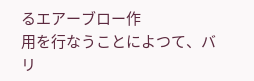るエアーブロー作
用を行なうことによつて、バリ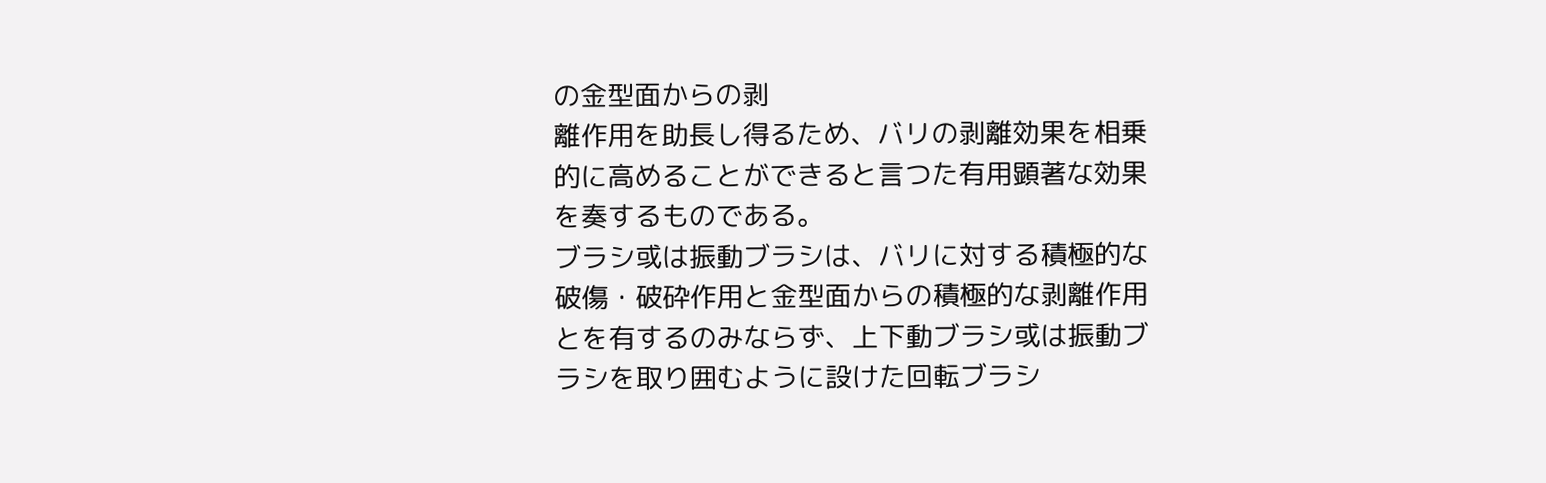の金型面からの剥
離作用を助長し得るため、バリの剥離効果を相乗
的に高めることができると言つた有用顕著な効果
を奏するものである。
ブラシ或は振動ブラシは、バリに対する積極的な
破傷・破砕作用と金型面からの積極的な剥離作用
とを有するのみならず、上下動ブラシ或は振動ブ
ラシを取り囲むように設けた回転ブラシ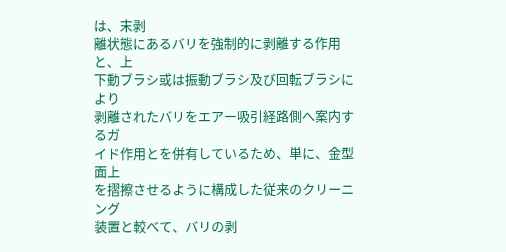は、末剥
離状態にあるバリを強制的に剥離する作用と、上
下動ブラシ或は振動ブラシ及び回転ブラシにより
剥離されたバリをエアー吸引経路側へ案内するガ
イド作用とを併有しているため、単に、金型面上
を摺擦させるように構成した従来のクリーニング
装置と較べて、バリの剥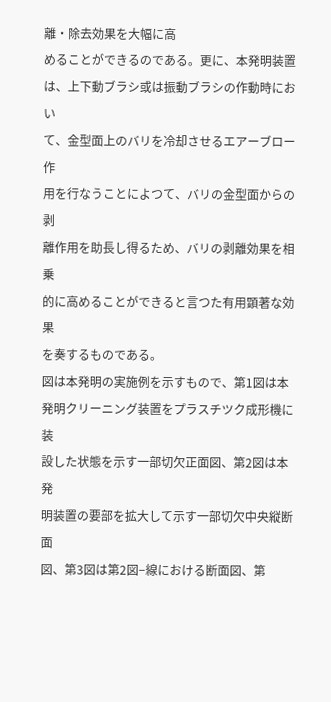離・除去効果を大幅に高
めることができるのである。更に、本発明装置
は、上下動ブラシ或は振動ブラシの作動時におい
て、金型面上のバリを冷却させるエアーブロー作
用を行なうことによつて、バリの金型面からの剥
離作用を助長し得るため、バリの剥離効果を相乗
的に高めることができると言つた有用顕著な効果
を奏するものである。
図は本発明の実施例を示すもので、第1図は本
発明クリーニング装置をプラスチツク成形機に装
設した状態を示す一部切欠正面図、第2図は本発
明装置の要部を拡大して示す一部切欠中央縦断面
図、第3図は第2図−線における断面図、第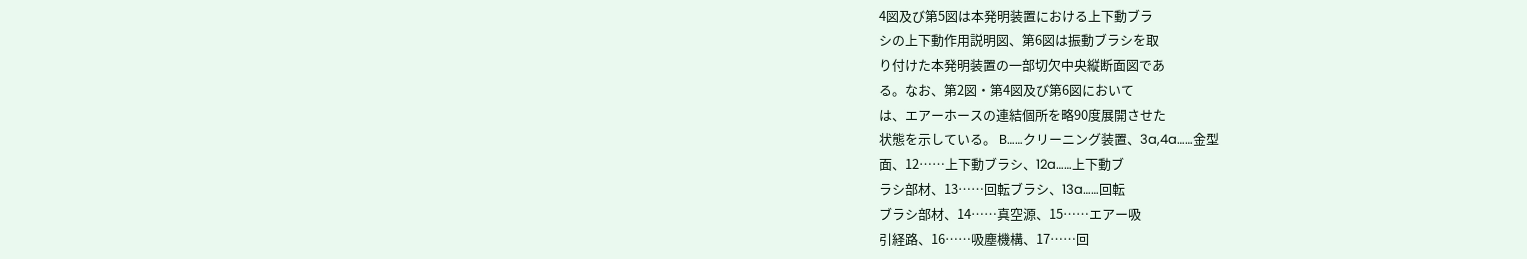4図及び第5図は本発明装置における上下動ブラ
シの上下動作用説明図、第6図は振動ブラシを取
り付けた本発明装置の一部切欠中央縦断面図であ
る。なお、第2図・第4図及び第6図において
は、エアーホースの連結個所を略90度展開させた
状態を示している。 B……クリーニング装置、3a,4a……金型
面、12……上下動ブラシ、12a……上下動ブ
ラシ部材、13……回転ブラシ、13a……回転
ブラシ部材、14……真空源、15……エアー吸
引経路、16……吸塵機構、17……回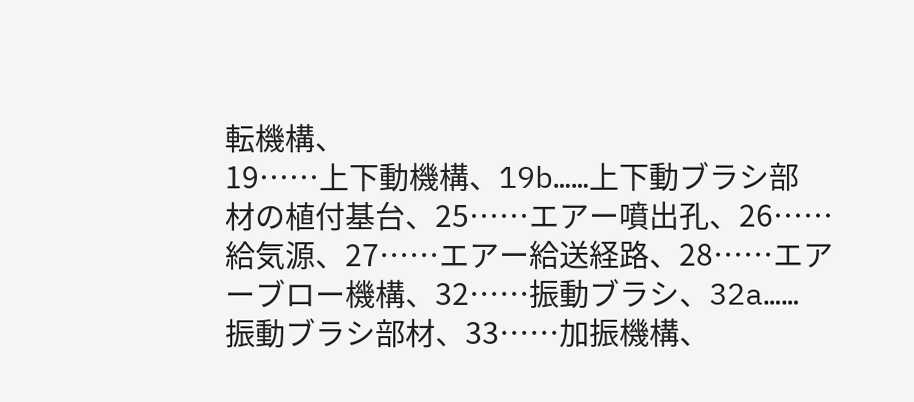転機構、
19……上下動機構、19b……上下動ブラシ部
材の植付基台、25……エアー噴出孔、26……
給気源、27……エアー給送経路、28……エア
ーブロー機構、32……振動ブラシ、32a……
振動ブラシ部材、33……加振機構、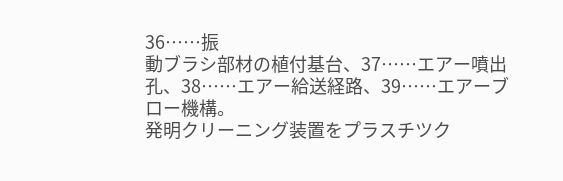36……振
動ブラシ部材の植付基台、37……エアー噴出
孔、38……エアー給送経路、39……エアーブ
ロー機構。
発明クリーニング装置をプラスチツク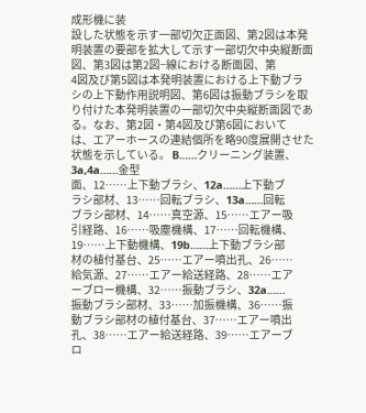成形機に装
設した状態を示す一部切欠正面図、第2図は本発
明装置の要部を拡大して示す一部切欠中央縦断面
図、第3図は第2図−線における断面図、第
4図及び第5図は本発明装置における上下動ブラ
シの上下動作用説明図、第6図は振動ブラシを取
り付けた本発明装置の一部切欠中央縦断面図であ
る。なお、第2図・第4図及び第6図において
は、エアーホースの連結個所を略90度展開させた
状態を示している。 B……クリーニング装置、3a,4a……金型
面、12……上下動ブラシ、12a……上下動ブ
ラシ部材、13……回転ブラシ、13a……回転
ブラシ部材、14……真空源、15……エアー吸
引経路、16……吸塵機構、17……回転機構、
19……上下動機構、19b……上下動ブラシ部
材の植付基台、25……エアー噴出孔、26……
給気源、27……エアー給送経路、28……エア
ーブロー機構、32……振動ブラシ、32a……
振動ブラシ部材、33……加振機構、36……振
動ブラシ部材の植付基台、37……エアー噴出
孔、38……エアー給送経路、39……エアーブ
ロ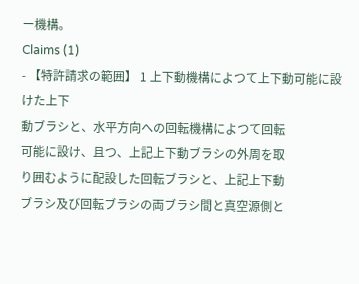ー機構。
Claims (1)
- 【特許請求の範囲】 1 上下動機構によつて上下動可能に設けた上下
動ブラシと、水平方向への回転機構によつて回転
可能に設け、且つ、上記上下動ブラシの外周を取
り囲むように配設した回転ブラシと、上記上下動
ブラシ及び回転ブラシの両ブラシ間と真空源側と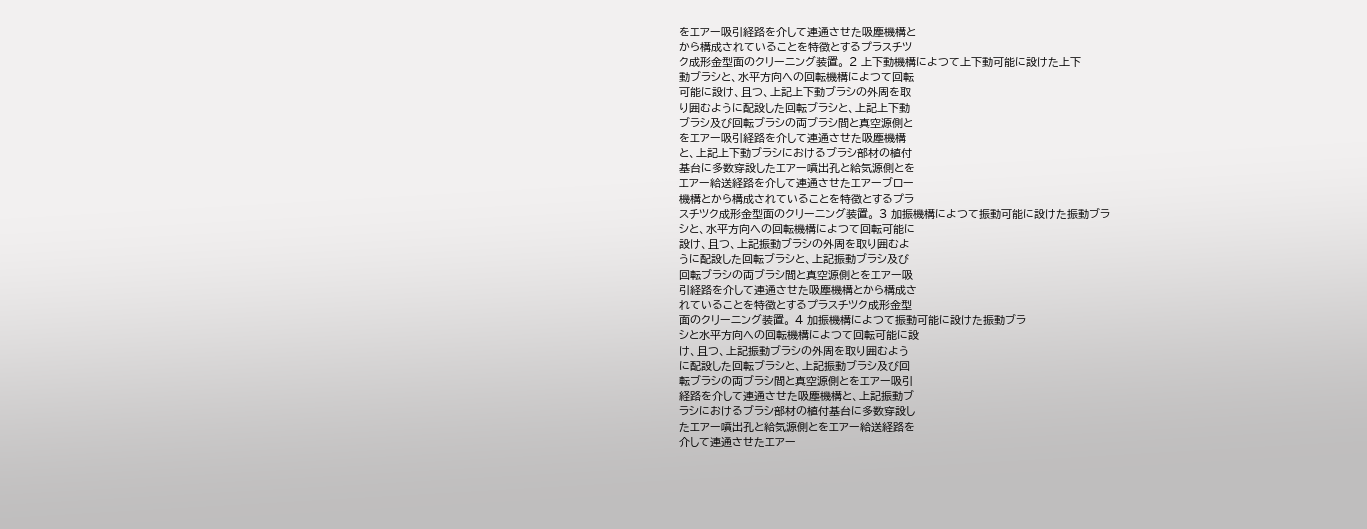をエアー吸引経路を介して連通させた吸塵機構と
から構成されていることを特徴とするプラスチツ
ク成形金型面のクリーニング装置。 2 上下動機構によつて上下動可能に設けた上下
動ブラシと、水平方向への回転機構によつて回転
可能に設け、且つ、上記上下動ブラシの外周を取
り囲むように配設した回転ブラシと、上記上下動
ブラシ及び回転ブラシの両ブラシ間と真空源側と
をエアー吸引経路を介して連通させた吸塵機構
と、上記上下動ブラシにおけるブラシ部材の植付
基台に多数穿設したエアー噴出孔と給気源側とを
エアー給送経路を介して連通させたエアーブロー
機構とから構成されていることを特徴とするプラ
スチツク成形金型面のクリーニング装置。 3 加振機構によつて振動可能に設けた振動ブラ
シと、水平方向への回転機構によつて回転可能に
設け、且つ、上記振動ブラシの外周を取り囲むよ
うに配設した回転ブラシと、上記振動ブラシ及び
回転ブラシの両ブラシ間と真空源側とをエアー吸
引経路を介して連通させた吸塵機構とから構成さ
れていることを特徴とするプラスチツク成形金型
面のクリーニング装置。 4 加振機構によつて振動可能に設けた振動ブラ
シと水平方向への回転機構によつて回転可能に設
け、且つ、上記振動ブラシの外周を取り囲むよう
に配設した回転ブラシと、上記振動ブラシ及び回
転ブラシの両ブラシ間と真空源側とをエアー吸引
経路を介して連通させた吸塵機構と、上記振動ブ
ラシにおけるブラシ部材の植付基台に多数穿設し
たエアー噴出孔と給気源側とをエアー給送経路を
介して連通させたエアー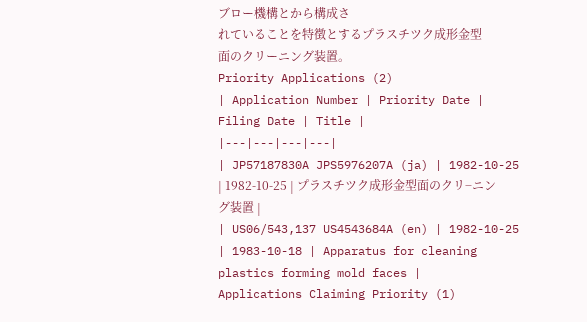ブロー機構とから構成さ
れていることを特徴とするプラスチツク成形金型
面のクリーニング装置。
Priority Applications (2)
| Application Number | Priority Date | Filing Date | Title |
|---|---|---|---|
| JP57187830A JPS5976207A (ja) | 1982-10-25 | 1982-10-25 | プラスチツク成形金型面のクリ−ニング装置 |
| US06/543,137 US4543684A (en) | 1982-10-25 | 1983-10-18 | Apparatus for cleaning plastics forming mold faces |
Applications Claiming Priority (1)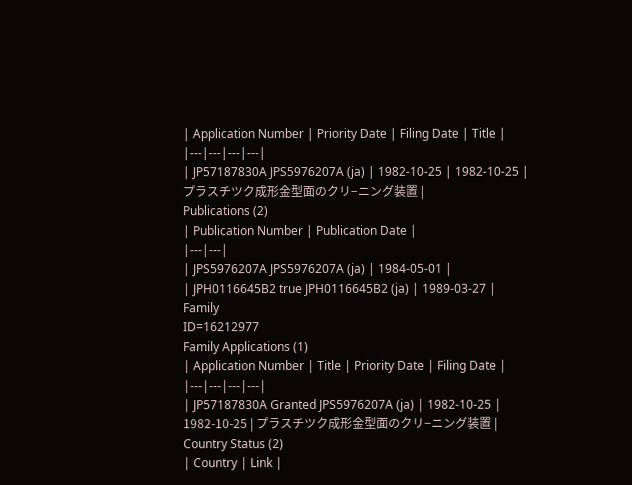| Application Number | Priority Date | Filing Date | Title |
|---|---|---|---|
| JP57187830A JPS5976207A (ja) | 1982-10-25 | 1982-10-25 | プラスチツク成形金型面のクリ−ニング装置 |
Publications (2)
| Publication Number | Publication Date |
|---|---|
| JPS5976207A JPS5976207A (ja) | 1984-05-01 |
| JPH0116645B2 true JPH0116645B2 (ja) | 1989-03-27 |
Family
ID=16212977
Family Applications (1)
| Application Number | Title | Priority Date | Filing Date |
|---|---|---|---|
| JP57187830A Granted JPS5976207A (ja) | 1982-10-25 | 1982-10-25 | プラスチツク成形金型面のクリ−ニング装置 |
Country Status (2)
| Country | Link |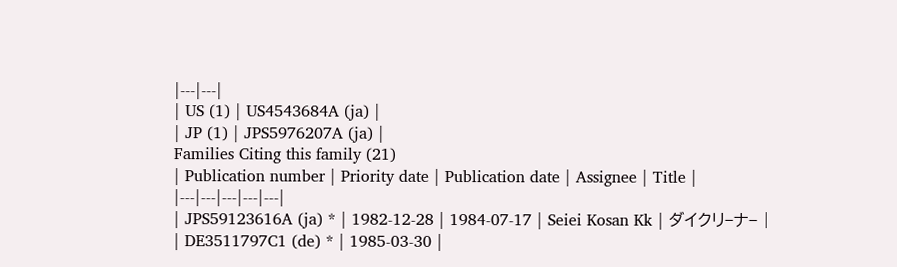|---|---|
| US (1) | US4543684A (ja) |
| JP (1) | JPS5976207A (ja) |
Families Citing this family (21)
| Publication number | Priority date | Publication date | Assignee | Title |
|---|---|---|---|---|
| JPS59123616A (ja) * | 1982-12-28 | 1984-07-17 | Seiei Kosan Kk | ダイクリ−ナ− |
| DE3511797C1 (de) * | 1985-03-30 |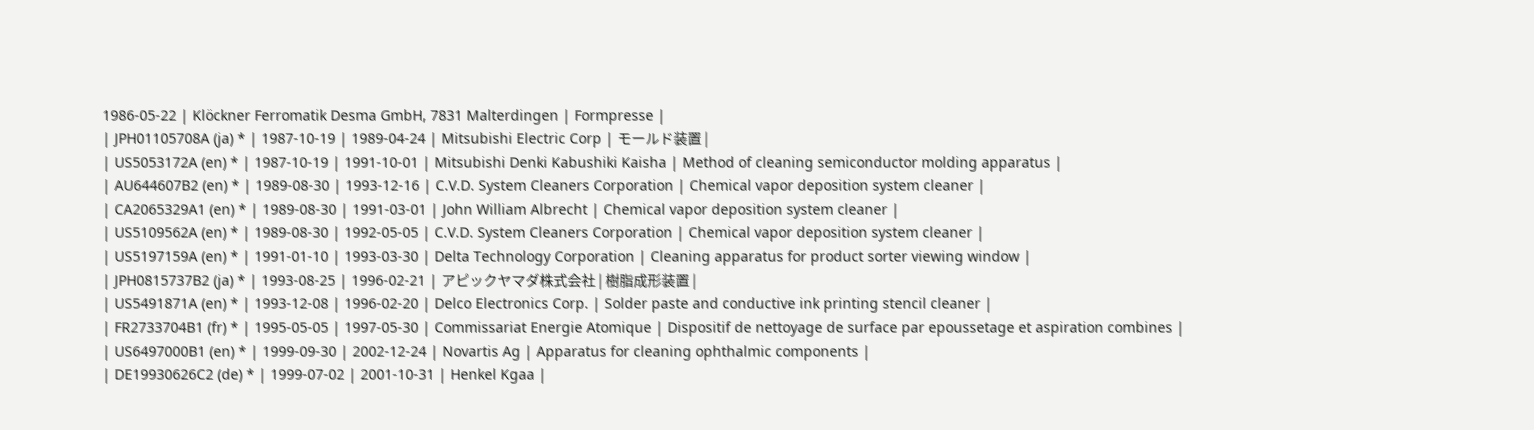1986-05-22 | Klöckner Ferromatik Desma GmbH, 7831 Malterdingen | Formpresse |
| JPH01105708A (ja) * | 1987-10-19 | 1989-04-24 | Mitsubishi Electric Corp | モールド装置 |
| US5053172A (en) * | 1987-10-19 | 1991-10-01 | Mitsubishi Denki Kabushiki Kaisha | Method of cleaning semiconductor molding apparatus |
| AU644607B2 (en) * | 1989-08-30 | 1993-12-16 | C.V.D. System Cleaners Corporation | Chemical vapor deposition system cleaner |
| CA2065329A1 (en) * | 1989-08-30 | 1991-03-01 | John William Albrecht | Chemical vapor deposition system cleaner |
| US5109562A (en) * | 1989-08-30 | 1992-05-05 | C.V.D. System Cleaners Corporation | Chemical vapor deposition system cleaner |
| US5197159A (en) * | 1991-01-10 | 1993-03-30 | Delta Technology Corporation | Cleaning apparatus for product sorter viewing window |
| JPH0815737B2 (ja) * | 1993-08-25 | 1996-02-21 | アピックヤマダ株式会社 | 樹脂成形装置 |
| US5491871A (en) * | 1993-12-08 | 1996-02-20 | Delco Electronics Corp. | Solder paste and conductive ink printing stencil cleaner |
| FR2733704B1 (fr) * | 1995-05-05 | 1997-05-30 | Commissariat Energie Atomique | Dispositif de nettoyage de surface par epoussetage et aspiration combines |
| US6497000B1 (en) * | 1999-09-30 | 2002-12-24 | Novartis Ag | Apparatus for cleaning ophthalmic components |
| DE19930626C2 (de) * | 1999-07-02 | 2001-10-31 | Henkel Kgaa |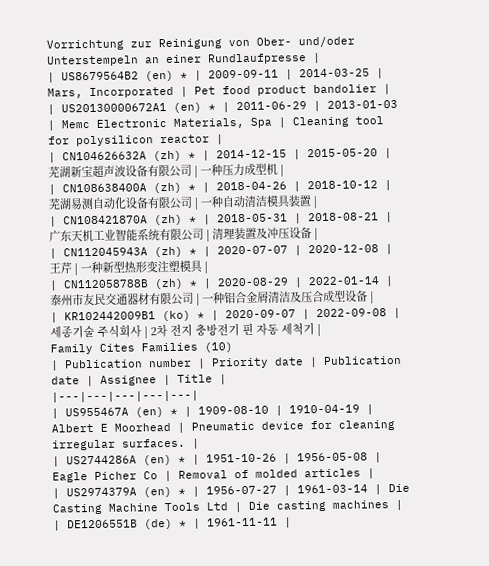Vorrichtung zur Reinigung von Ober- und/oder Unterstempeln an einer Rundlaufpresse |
| US8679564B2 (en) * | 2009-09-11 | 2014-03-25 | Mars, Incorporated | Pet food product bandolier |
| US20130000672A1 (en) * | 2011-06-29 | 2013-01-03 | Memc Electronic Materials, Spa | Cleaning tool for polysilicon reactor |
| CN104626632A (zh) * | 2014-12-15 | 2015-05-20 | 芜湖新宝超声波设备有限公司 | 一种压力成型机 |
| CN108638400A (zh) * | 2018-04-26 | 2018-10-12 | 芜湖易测自动化设备有限公司 | 一种自动清洁模具装置 |
| CN108421870A (zh) * | 2018-05-31 | 2018-08-21 | 广东天机工业智能系统有限公司 | 清理装置及冲压设备 |
| CN112045943A (zh) * | 2020-07-07 | 2020-12-08 | 王芹 | 一种新型热形变注塑模具 |
| CN112058788B (zh) * | 2020-08-29 | 2022-01-14 | 泰州市友民交通器材有限公司 | 一种铝合金屑清洁及压合成型设备 |
| KR102442009B1 (ko) * | 2020-09-07 | 2022-09-08 | 세종기술 주식회사 | 2차 전지 충방전기 핀 자동 세척기 |
Family Cites Families (10)
| Publication number | Priority date | Publication date | Assignee | Title |
|---|---|---|---|---|
| US955467A (en) * | 1909-08-10 | 1910-04-19 | Albert E Moorhead | Pneumatic device for cleaning irregular surfaces. |
| US2744286A (en) * | 1951-10-26 | 1956-05-08 | Eagle Picher Co | Removal of molded articles |
| US2974379A (en) * | 1956-07-27 | 1961-03-14 | Die Casting Machine Tools Ltd | Die casting machines |
| DE1206551B (de) * | 1961-11-11 |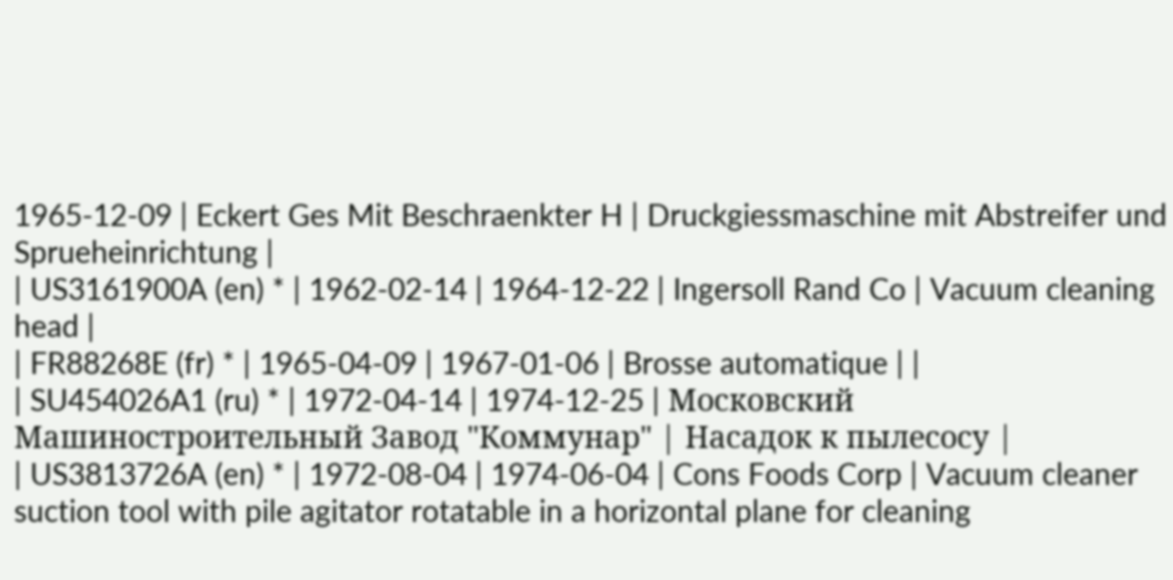1965-12-09 | Eckert Ges Mit Beschraenkter H | Druckgiessmaschine mit Abstreifer und Sprueheinrichtung |
| US3161900A (en) * | 1962-02-14 | 1964-12-22 | Ingersoll Rand Co | Vacuum cleaning head |
| FR88268E (fr) * | 1965-04-09 | 1967-01-06 | Brosse automatique | |
| SU454026A1 (ru) * | 1972-04-14 | 1974-12-25 | Московский Машиностроительный Завод "Коммунар" | Насадок к пылесосу |
| US3813726A (en) * | 1972-08-04 | 1974-06-04 | Cons Foods Corp | Vacuum cleaner suction tool with pile agitator rotatable in a horizontal plane for cleaning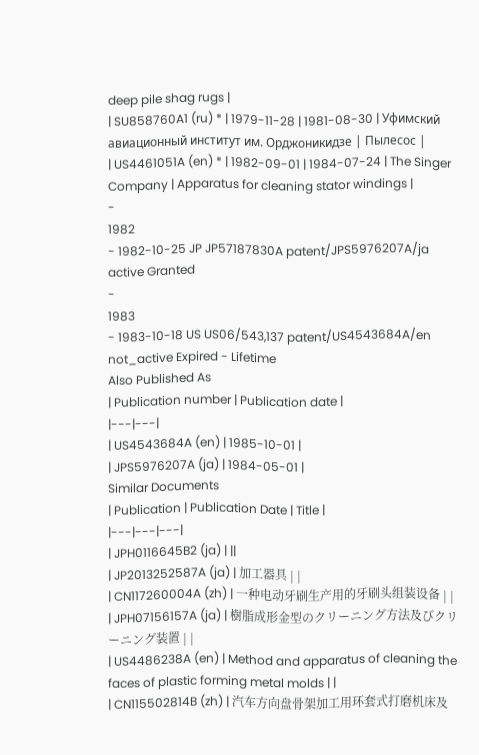deep pile shag rugs |
| SU858760A1 (ru) * | 1979-11-28 | 1981-08-30 | Уфимский авиационный институт им. Орджоникидзе | Пылесос |
| US4461051A (en) * | 1982-09-01 | 1984-07-24 | The Singer Company | Apparatus for cleaning stator windings |
-
1982
- 1982-10-25 JP JP57187830A patent/JPS5976207A/ja active Granted
-
1983
- 1983-10-18 US US06/543,137 patent/US4543684A/en not_active Expired - Lifetime
Also Published As
| Publication number | Publication date |
|---|---|
| US4543684A (en) | 1985-10-01 |
| JPS5976207A (ja) | 1984-05-01 |
Similar Documents
| Publication | Publication Date | Title |
|---|---|---|
| JPH0116645B2 (ja) | ||
| JP2013252587A (ja) | 加工器具 | |
| CN117260004A (zh) | 一种电动牙刷生产用的牙刷头组装设备 | |
| JPH07156157A (ja) | 樹脂成形金型のクリーニング方法及びクリーニング装置 | |
| US4486238A (en) | Method and apparatus of cleaning the faces of plastic forming metal molds | |
| CN115502814B (zh) | 汽车方向盘骨架加工用环套式打磨机床及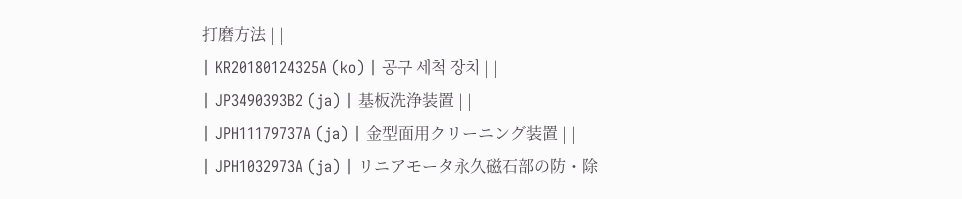打磨方法 | |
| KR20180124325A (ko) | 공구 세척 장치 | |
| JP3490393B2 (ja) | 基板洗浄装置 | |
| JPH11179737A (ja) | 金型面用クリーニング装置 | |
| JPH1032973A (ja) | リニアモータ永久磁石部の防・除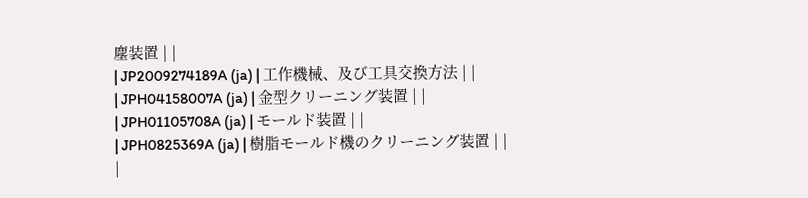塵装置 | |
| JP2009274189A (ja) | 工作機械、及び工具交換方法 | |
| JPH04158007A (ja) | 金型クリーニング装置 | |
| JPH01105708A (ja) | モールド装置 | |
| JPH0825369A (ja) | 樹脂モールド機のクリーニング装置 | |
|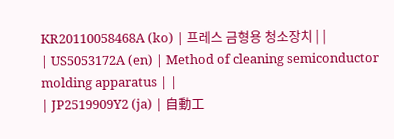KR20110058468A (ko) | 프레스 금형용 청소장치 | |
| US5053172A (en) | Method of cleaning semiconductor molding apparatus | |
| JP2519909Y2 (ja) | 自動工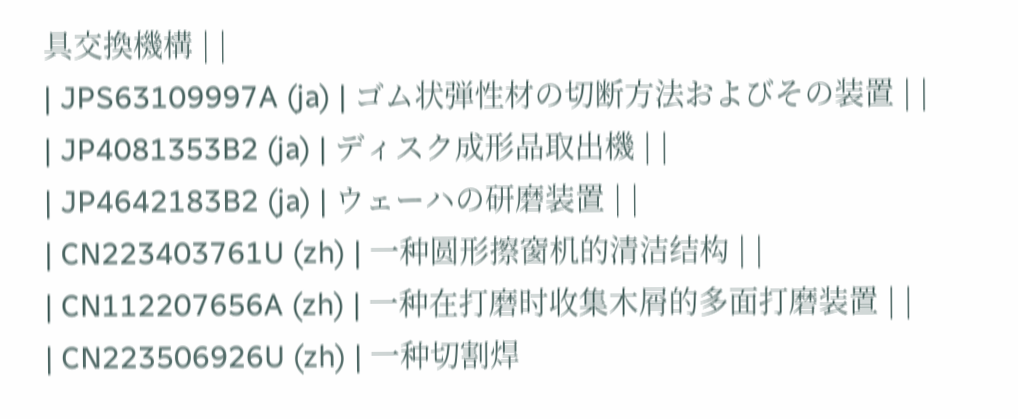具交換機構 | |
| JPS63109997A (ja) | ゴム状弾性材の切断方法およびその装置 | |
| JP4081353B2 (ja) | ディスク成形品取出機 | |
| JP4642183B2 (ja) | ウェーハの研磨装置 | |
| CN223403761U (zh) | 一种圆形擦窗机的清洁结构 | |
| CN112207656A (zh) | 一种在打磨时收集木屑的多面打磨装置 | |
| CN223506926U (zh) | 一种切割焊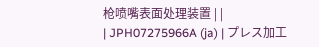枪喷嘴表面处理装置 | |
| JPH07275966A (ja) | プレス加工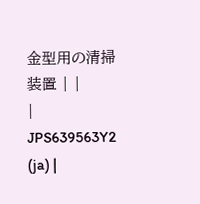金型用の清掃装置 | |
| JPS639563Y2 (ja) |